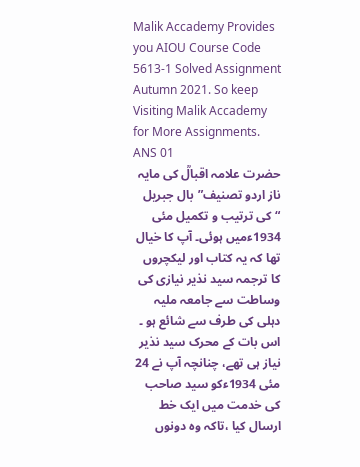Malik Accademy Provides you AIOU Course Code 5613-1 Solved Assignment Autumn 2021. So keep Visiting Malik Accademy for More Assignments.
ANS 01
حضرت علامہ اقبالؒ کی مایہ ناز اردو تصنیف”بال جبریل “کی ترتیب و تکمیل مئی 1934ءمیں ہوئی۔ آپ کا خیال تھا کہ یہ کتاب اور لیکچروں کا ترجمہ سید نذیر نیازی کی وساطت سے جامعہ ملیہ دہلی کی طرف سے شائع ہو ۔ اس بات کے محرک سید نذیر نیاز ہی تھے، چنانچہ آپ نے 24 مئی 1934ءکو سید صاحب کی خدمت میں ایک خط ارسال کیا ،تاکہ وہ دونوں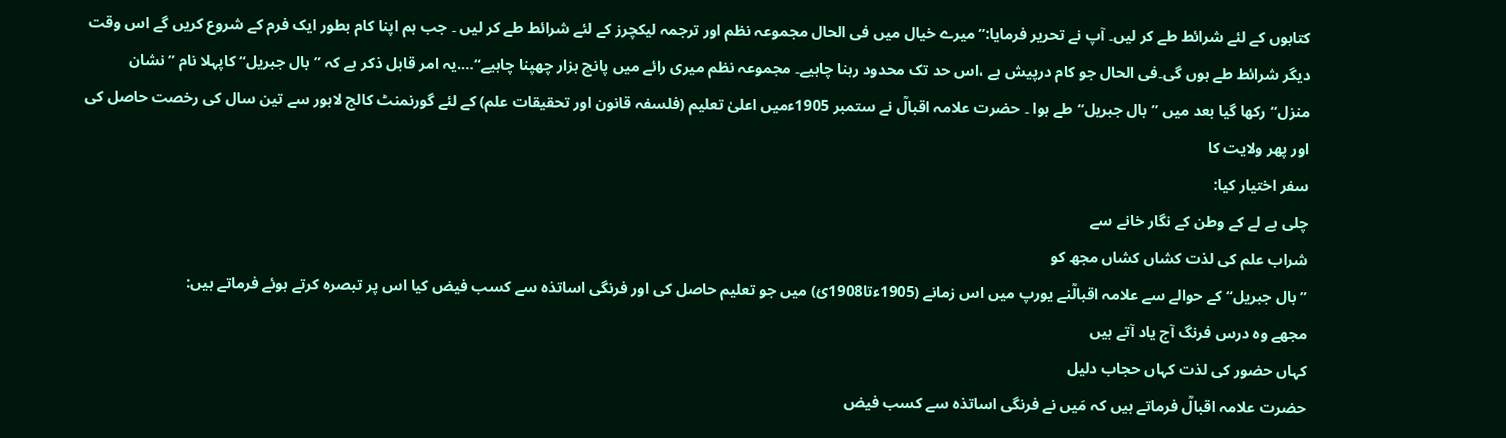کتابوں کے لئے شرائط طے کر لیں۔ آپ نے تحریر فرمایا:”میرے خیال میں فی الحال مجموعہ نظم اور ترجمہ لیکچرز کے لئے شرائط طے کر لیں ۔ جب ہم اپنا کام بطور ایک فرم کے شروع کریں گے اس وقت دیگر شرائط طے ہوں گی۔فی الحال جو کام درپیش ہے ،اس حد تک محدود رہنا چاہیے۔ مجموعہ نظم میری رائے میں پانچ ہزار چھپنا چاہیے“….یہ امر قابل ذکر ہے کہ ”بال جبریل“کاپہلا نام ”نشان منزل“رکھا گیا بعد میں ”بال جبریل“طے ہوا ۔ حضرت علامہ اقبالؒ نے ستمبر 1905ءمیں اعلیٰ تعلیم (فلسفہ قانون اور تحقیقات علم) کے لئے گورنمنٹ کالج لاہور سے تین سال کی رخصت حاصل کی اور پھر ولایت کا
سفر اختیار کیا:
چلی ہے لے کے وطن کے نگار خانے سے
شراب علم کی لذت کشاں کشاں مجھ کو
”بال جبریل“ کے حوالے سے علامہ اقبالؒنے یورپ میں اس زمانے (1905ءتا1908ئ) میں جو تعلیم حاصل کی اور فرنگی اساتذہ سے کسب فیض کیا اس پر تبصرہ کرتے ہوئے فرماتے ہیں:
مجھے وہ درس فرنگ آج یاد آتے ہیں
کہاں حضور کی لذت کہاں حجاب دلیل
حضرت علامہ اقبالؒ فرماتے ہیں کہ مَیں نے فرنگی اساتذہ سے کسب فیض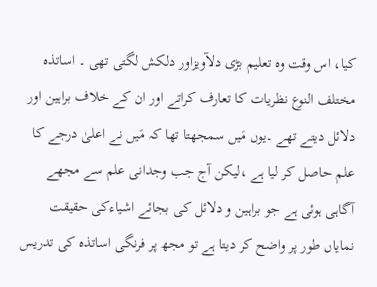کیا، اس وقت وہ تعلیم بڑی دلآویزاور دلکش لگتی تھی ۔ اساتذہ مختلف النوع نظریات کا تعارف کراتے اور ان کے خلاف براہین اور دلائل دیتے تھے ۔یوں مَیں سمجھتا تھا کہ مَیں نے اعلیٰ درجے کا علم حاصل کر لیا ہے ،لیکن آج جب وجدانی علم سے مجھے آگاہی ہوئی ہے جو براہین و دلائل کی بجائے اشیاءکی حقیقت نمایاں طور پر واضح کر دیتا ہے تو مجھ پر فرنگی اساتذہ کی تدریس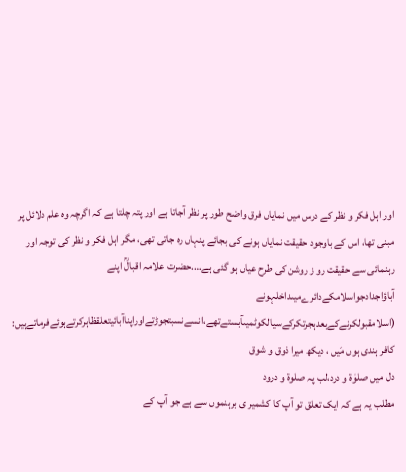اور اہل فکر و نظر کے درس میں نمایاں فرق واضح طور پر نظر آجاتا ہے اور پتہ چلتا ہے کہ اگرچہ وہ علم دلائل پر مبنی تھا، اس کے باوجود حقیقت نمایاں ہونے کی بجائے پنہاں رہ جاتی تھی، مگر اہل فکر و نظر کی توجہ اور رہنمائی سے حقیقت رو ز روشن کی طرح عیاں ہو گئی ہے….حضرت علامہ اقبالؒ اپنے آباؤاجدادجواسلامکےدائرےمیںداخلہونے (اسلامقبولکرنےکےبعدہجرتکرکےسیالکوٹمیںآبستےتھے،انسےنسبتجوڑتےاوراپناآبائیتعلقظاہرکرتےہوئےفرماتےہیں:
کافر ہندی ہوں مَیں ، دیکھ میرا ذوق و شوق
دل میں صلوٰة و درد،لب پہ صلوة و درود
مطلب یہ ہے کہ ایک تعلق تو آپ کا کشمیر ی برہنموں سے ہے جو آپ کے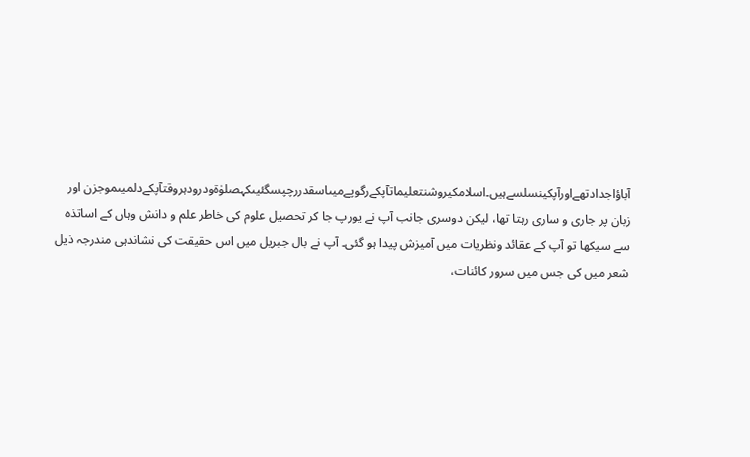آباؤاجدادتھےاورآپکینسلسےہیں۔اسلامکیروشنتعلیماتآپکےرگوپےمیںاسقدررچپسگئیںکہصلوٰةودرودہروقتآپکےدلمیںموجزن اور زبان پر جاری و ساری رہتا تھا، لیکن دوسری جانب آپ نے یورپ جا کر تحصیل علوم کی خاطر علم و دانش وہاں کے اساتذہ سے سیکھا تو آپ کے عقائد ونظریات میں آمیزش پیدا ہو گئی۔ آپ نے بال جبریل میں اس حقیقت کی نشاندہی مندرجہ ذیل شعر میں کی جس میں سرور کائنات،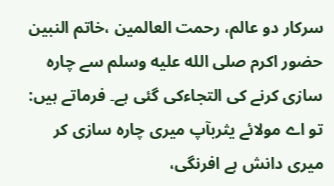سرکار دو عالم، رحمت العالمین ،خاتم النبین حضور اکرم صلى الله عليه وسلم سے چارہ سازی کرنے کی التجاءکی گئی ہے۔ فرماتے ہیں:
تو اے مولائے یثربآپ میری چارہ سازی کر
میری دانش ہے افرنگی،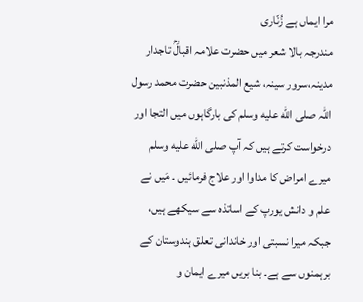مرا ایماں ہے زُنّاری
مندرجہ بالا شعر میں حضرت علامہ اقبالؒ تاجدار مدینہ،سرور سینہ، شیع المذنبین حضرت محمد رسول اللہ صلى الله عليه وسلم کی بارگاہوں میں التجا اور درخواست کرتے ہیں کہ آپ صلى الله عليه وسلم میرے امراض کا مداوا اور علاج فرمائیں ۔ مَیں نے علم و دانش یورپ کے اساتذہ سے سیکھے ہیں، جبکہ میرا نسبتی اور خاندانی تعلق ہندوستان کے برہمنوں سے ہے۔ بنا بریں میرے ایمان و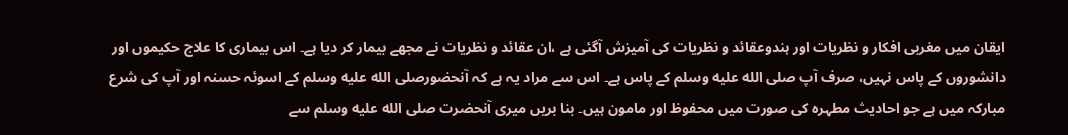ایقان میں مغربی افکار و نظریات اور ہندوعقائد و نظریات کی آمیزش آگئی ہے ،ان عقائد و نظریات نے مجھے بیمار کر دیا ہے۔ اس بیماری کا علاج حکیموں اور دانشوروں کے پاس نہیں، صرف آپ صلى الله عليه وسلم کے پاس ہے۔ اس سے مراد یہ ہے کہ آنحضورصلى الله عليه وسلم کے اسوئہ حسنہ اور آپ کی شرع مبارکہ میں ہے جو احادیث مطہرہ کی صورت میں محفوظ اور مامون ہیں۔ بنا بریں میری آنحضرت صلى الله عليه وسلم سے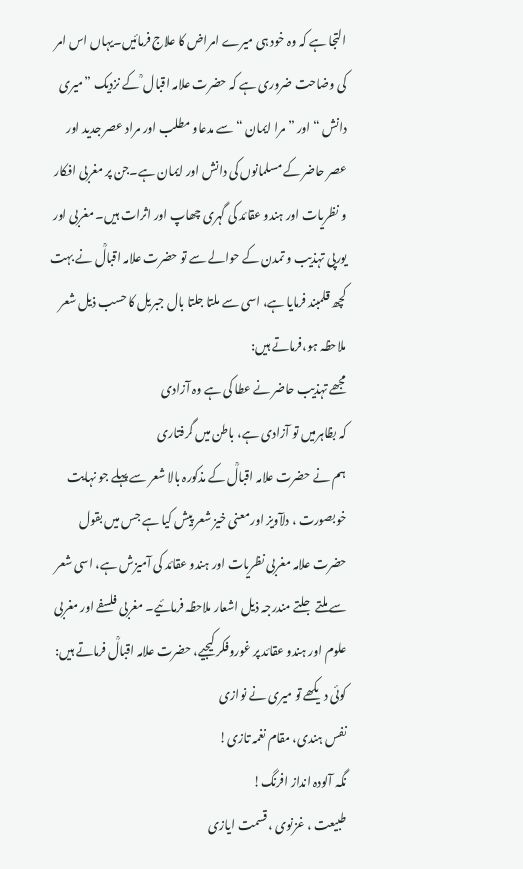التجا ہے کہ وہ خود ہی میرے امراض کا علاج فرمائیں۔یہاں اس امر کی وضاحت ضروری ہے کہ حضرت علامہ اقبال ؒ کے نزدیک ”میری دانش “ اور ”مرا ایمان “ سے مدعاو مطلب اور مراد عصر جدید اور عصر حاضر کے مسلمانوں کی دانش اور ایمان ہے۔جن پر مغربی افکار و نظریات اور ہندو عقائد کی گہری چھاپ اور اثرات ہیں۔ مغربی اور یورپی تہذیب و تمدن کے حوالے سے تو حضرت علامہ اقبالؒ نے بہت کچھ قلمبند فرمایا ہے، اسی سے ملتا جلتا بال جبریل کا حسب ذیل شعر ملاحظہ ہو،فرماتے ہیں:
مجھے تہذیب حاضر نے عطا کی ہے وہ آزادی
کہ بظاہرمیں تو آزادی ہے، باطن میں گرفتاری
ہم نے حضرت علامہ اقبالؒ کے مذکورہ بالا شعر سے پہلے جو نہایت خوبصورت ، دلآویز اورمعنی خیز شعر پیش کیا ہے جس میں بقول حضرت علامہ مغربی نظریات اور ہندو عقائد کی آمیزش ہے، اسی شعر سے ملتے جلتے مندرجہ ذیل اشعار ملاحظہ فرمائیے۔ مغربی فلسفے اور مغربی علوم اور ہندو عقائد پر غوروفکر کیجیے، حضرت علامہ اقبالؒ فرماتے ہیں:
کوئی دیکھے تو میری نے نوازی
نفس ہندی، مقام نغمہ تازی!
نگہ آلودہ انداز افرنگ!
طبیعت ، غزنوی ، قسمت ایازی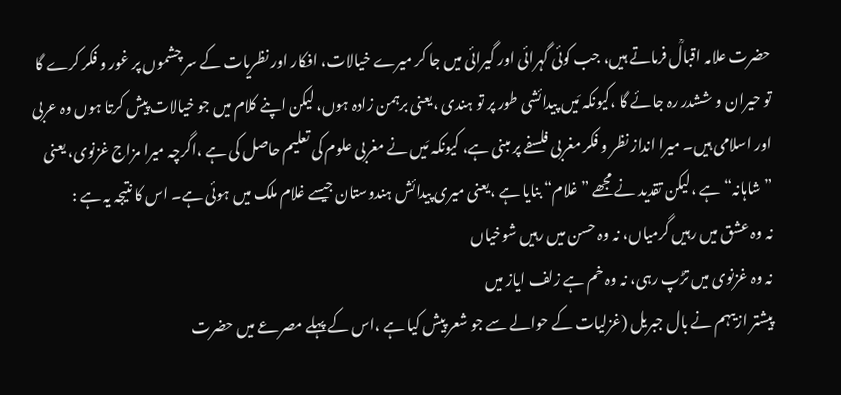حضرت علامہ اقبالؒ فرماتے ہیں، جب کوئی گہرائی اور گیرائی میں جا کر میرے خیالات، افکار اور نظریات کے سر چشموں پر غور و فکر کرے گا تو حیران و ششدر رہ جائے گا ،کیونکہ مَیں پیدائشی طور پر تو ہندی ،یعنی برہمن زادہ ہوں، لیکن اپنے کلام میں جو خیالات پیش کرتا ہوں وہ عربی اور اسلامی ہیں۔ میرا انداز نظر و فکر مغربی فلسفے پر مبنی ہے، کیونکہ مَیں نے مغربی علوم کی تعلیم حاصل کی ہے ،اگرچہ میرا مزاج غزنوی، یعنی ”شاہانہ“ہے ،لیکن تقدید نے مجھے ”غلام“ بنایا ہے ،یعنی میری پیدائش ہندوستان جیسے غلام ملک میں ہوئی ہے۔ اس کا نتیجہ یہ ہے :
نہ وہ عشق میں رہیں گرمیاں، نہ وہ حسن میں رہیں شوخیاں
نہ وہ غزنوی میں تڑپ رہی، نہ وہ خم ہے زلف ایاز میں
پیشتر ازیںہم نے بال جبریل (غزلیات کے حوالے سے جو شعر پیش کیا ہے ،اس کے پہلے مصرعے میں حضرت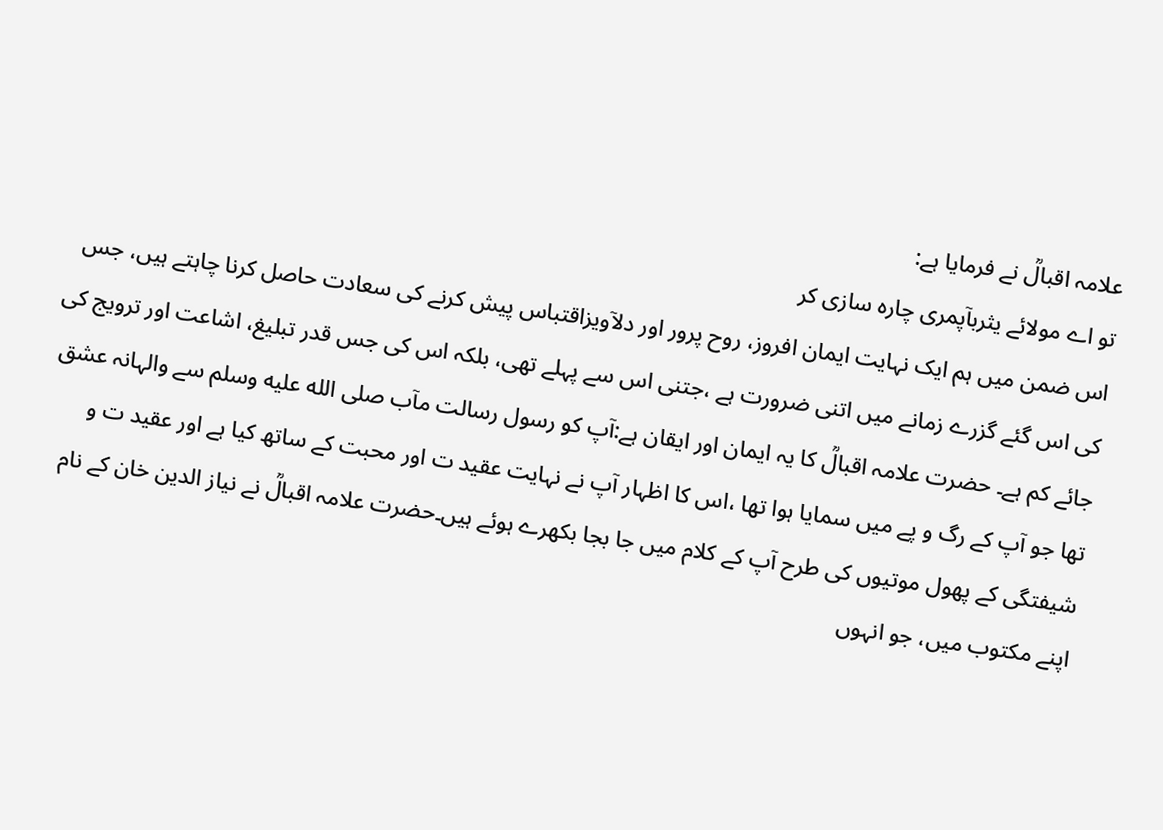علامہ اقبالؒ نے فرمایا ہے:
تو اے مولائے یثربآپمری چارہ سازی کر
اس ضمن میں ہم ایک نہایت ایمان افروز، روح پرور اور دلآویزاقتباس پیش کرنے کی سعادت حاصل کرنا چاہتے ہیں، جس کی اس گئے گزرے زمانے میں اتنی ضرورت ہے ،جتنی اس سے پہلے تھی، بلکہ اس کی جس قدر تبلیغ، اشاعت اور ترویج کی جائے کم ہے۔ حضرت علامہ اقبالؒ کا یہ ایمان اور ایقان ہے:آپ کو رسول رسالت مآب صلى الله عليه وسلم سے والہانہ عشق تھا جو آپ کے رگ و پے میں سمایا ہوا تھا ،اس کا اظہار آپ نے نہایت عقید ت اور محبت کے ساتھ کیا ہے اور عقید ت و شیفتگی کے پھول موتیوں کی طرح آپ کے کلام میں جا بجا بکھرے ہوئے ہیں۔حضرت علامہ اقبالؒ نے نیاز الدین خان کے نام اپنے مکتوب میں، جو انہوں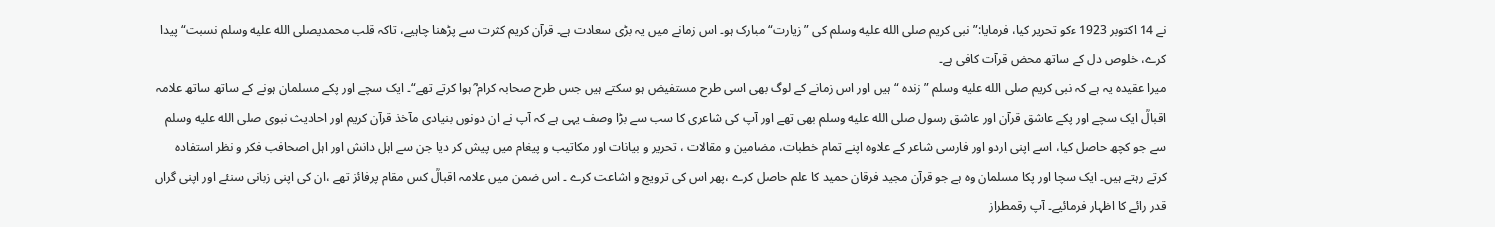نے 14 اکتوبر 1923 ءکو تحریر کیا، فرمایا:”نبی کریم صلى الله عليه وسلم کی ”زیارت“مبارک ہو۔ اس زمانے میں یہ بڑی سعادت ہے۔ قرآن کریم کثرت سے پڑھنا چاہیے، تاکہ قلب محمدیصلى الله عليه وسلم نسبت“پیدا کرے، خلوص دل کے ساتھ محض قرآت کافی ہے۔
میرا عقیدہ یہ ہے کہ نبی کریم صلى الله عليه وسلم ”زندہ “ہیں اور اس زمانے کے لوگ بھی اسی طرح مستفیض ہو سکتے ہیں جس طرح صحابہ کرام ؓ ہوا کرتے تھے“۔ ایک سچے اور پکے مسلمان ہونے کے ساتھ ساتھ علامہ اقبالؒ ایک سچے اور پکے عاشق قرآن اور عاشق رسول صلى الله عليه وسلم بھی تھے اور آپ کی شاعری کا سب سے بڑا وصف یہی ہے کہ آپ نے ان دونوں بنیادی مآخذ قرآن کریم اور احادیث نبوی صلى الله عليه وسلم سے جو کچھ حاصل کیا، اسے اپنی اردو اور فارسی شاعر کے علاوہ اپنے تمام خطبات، مضامین و مقالات ، تحریر و بیانات اور مکاتیب و پیغام میں پیش کر دیا جن سے اہل دانش اور اہل اصحافب فکر و نظر استفادہ کرتے رہتے ہیں۔ ایک سچا اور پکا مسلمان وہ ہے جو قرآن مجید فرقان حمید کا علم حاصل کرے ،پھر اس کی ترویج و اشاعت کرے ۔ اس ضمن میں علامہ اقبالؒ کس مقام پرفائز تھے ،ان کی اپنی زبانی سنئے اور اپنی گراں قدر رائے کا اظہار فرمائیے۔ آپ رقمطراز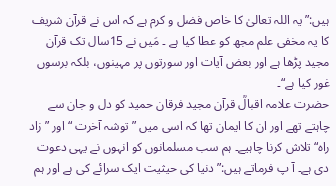ہیں:”یہ اللہ تعالیٰ کا خاص فضل و کرم ہے کہ اس نے قرآن شریف کا یہ مخفی علم مجھ کو عطا کیا ہے ۔ مَیں نے 15سال تک قرآن مجید پڑھا ہے اور بعض آیات اور سورتوں پر مہینوں، بلکہ برسوں غور کیا ہے“۔
حضرت علامہ اقبالؒ قرآن مجید فرقان حمید کو دل و جان سے چاہتے تھے اور ان کا ایمان تھا کہ اسی میں ”توشہ آخرت “ اور ”زاد راہ“ تلاش کرنا چاہیے۔ ہم سب مسلمانوں کو انہوں نے یہی دعوت دی ہے۔ آ پ فرماتے ہیں:”دنیا کی حیثیت ایک سرائے کی ہے اور ہم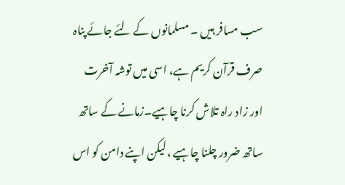سب مسافر ہیں ۔ مسلمانوں کے لئے جائے پناہ صرف قرآن کریم ہے، اسی میں توشہ آخرت اور زاد راہ تلاش کرنا چاہیے۔زمانے کے ساتھ ساتھ ضرور چلنا چاہیے ،لیکن اپنے دامن کو اس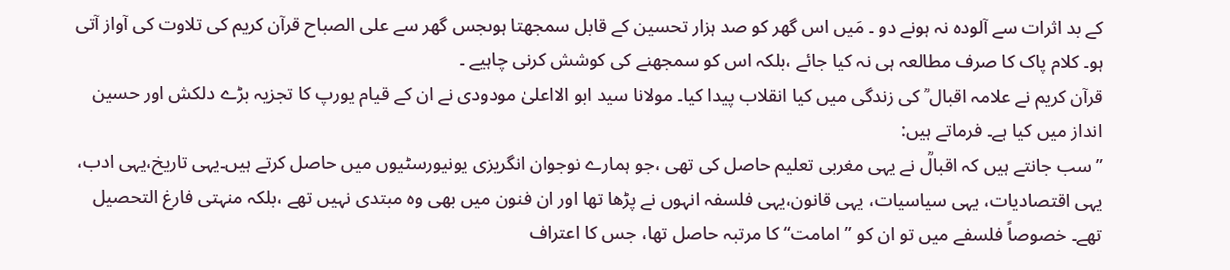کے بد اثرات سے آلودہ نہ ہونے دو ۔ مَیں اس گھر کو صد ہزار تحسین کے قابل سمجھتا ہوںجس گھر سے علی الصباح قرآن کریم کی تلاوت کی آواز آتی ہو۔ کلام پاک کا صرف مطالعہ ہی نہ کیا جائے ،بلکہ اس کو سمجھنے کی کوشش کرنی چاہیے ۔
قرآن کریم نے علامہ اقبال ؒ کی زندگی میں کیا انقلاب پیدا کیا۔ مولانا سید ابو الااعلیٰ مودودی نے ان کے قیام یورپ کا تجزیہ بڑے دلکش اور حسین انداز میں کیا ہے۔ فرماتے ہیں:
”سب جانتے ہیں کہ اقبالؒ نے یہی مغربی تعلیم حاصل کی تھی ،جو ہمارے نوجوان انگریزی یونیورسٹیوں میں حاصل کرتے ہیں۔یہی تاریخ،یہی ادب، یہی اقتصادیات، یہی سیاسیات، یہی قانون،یہی فلسفہ انہوں نے پڑھا تھا اور ان فنون میں بھی وہ مبتدی نہیں تھے ،بلکہ منہتی فارغ التحصیل تھے۔ خصوصاً فلسفے میں تو ان کو ”امامت“ کا مرتبہ حاصل تھا، جس کا اعتراف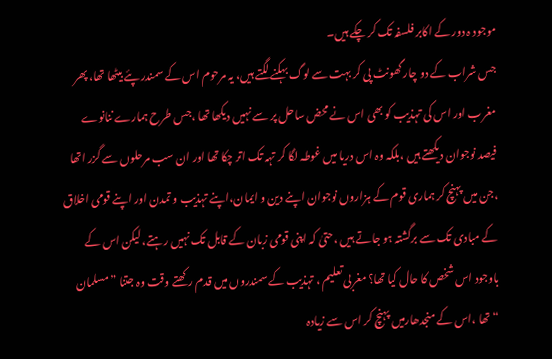موجود ہ دور کے اکابر فلسفہ تک کر چکے ہیں۔
جس شراب کے دو چار گھونٹ پی کر بہت سے لوگ بہکنے لگتے ہیں، یہ مرحوم اس کے سمندر پئے بیٹھا تھا، پھر مغرب اور اس کی تہذیب کو بھی اس نے محض ساحل پر سے نہیں دیکھا تھا ،جس طرح ہمارے ننانوے فیصد نوجوان دیکھتے ہیں ،بلکہ وہ اس دریا میں غوطہ لگا کر تہہ تک اتر چکا تھا اور ان سب مرحلوں سے گزر اتھا ،جن میں پہنچ کر ہماری قوم کے ہزاروں نوجوان اپنے دین و ایمان،اپنے تہذیب و تمدن اور اپنے قومی اخلاق کے مبادی تک سے برگشتہ ہو جاتے ہیں ،حتیٰ کہ اپنی قومی زبان کے قابل تک نہیں رہتے، لیکن اس کے باوجود اس شخص کا حال کیا تھا؟ مغربی تعلیم ، تہذیب کے سمندروں میں قدم رکھتے وقت وہ جتنا ”مسلمان “تھا ،اس کے منجدھارمیں پہنچ کر اس سے زیادہ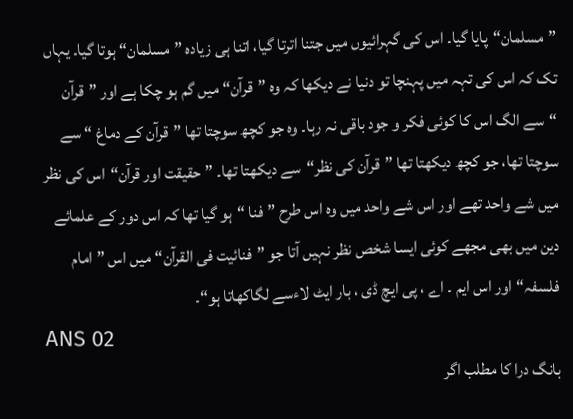”مسلمان“پایا گیا۔ اس کی گہرائیوں میں جتنا اترتا گیا، اتنا ہی زیادہ ”مسلمان“ ہوتا گیا۔ یہاں تک کہ اس کی تہہ میں پہنچا تو دنیا نے دیکھا کہ وہ ”قرآن“ میں گم ہو چکا ہے اور ”قرآن “سے الگ اس کا کوئی فکر و جود باقی نہ رہا۔ وہ جو کچھ سوچتا تھا ”قرآن کے دماغ “ سے سوچتا تھا، جو کچھ دیکھتا تھا ”قرآن کی نظر“سے دیکھتا تھا۔ ”حقیقت اور قرآن“اس کی نظر میں شے واحد تھے اور اس شے واحد میں وہ اس طرح ”فنا “ہو گیا تھا کہ اس دور کے علمائے دین میں بھی مجھے کوئی ایسا شخص نظر نہیں آتا جو ”فنائیت فی القرآن“میں اس ”امام فلسفہ“اور اس ایم ۔ اے ، پی ایچ ڈی ، بار ایٹ لاءسے لگاکھاتا ہو“۔
ANS 02
بانگ درا کا مطلب اگر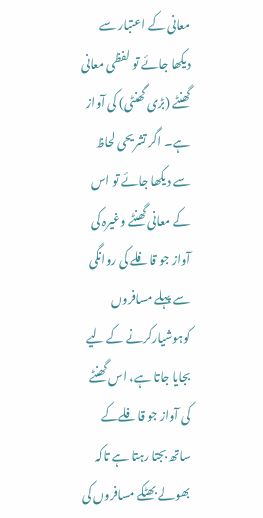معانی کے اعتبار سے دیکھا جائے تو لفظی معانی گھنٹے (بڑی گھنٹی) کی آواز ہے۔ اگر تشریحی لحاظ سے دیکھا جائے تو اس کے معانی گھنٹے وغیرہ کی آواز جو قافلے کی روانگی سے پہلے مسافروں کوہوشیارکرنے کے لیے بجایا جاتا ہے، اس گھنٹے کی آواز جو قافلےکے ساتھ بجتا رہتا ہے تاکہ بھولے بھٹکے مسافروں کی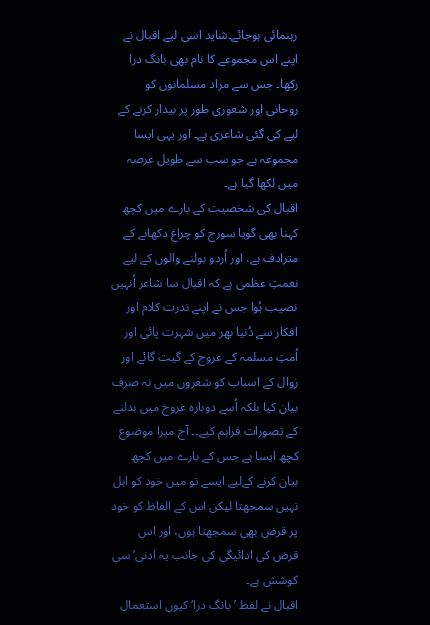رہنمائی ہوجائے۔شاید اسی لیے اقبال نے اپنے اس مجموعے کا نام بھی بانگ درا رکھا۔ جس سے مراد مسلمانوں کو روحانی اور شعوری طور پر بیدار کرنے کے لیے کی گئی شاعری ہے۔ اور یہی ایسا مجموعہ ہے جو سب سے طویل عرصہ میں لکھا گیا ہے۔
اقبال کی شخصیت کے بارے میں کچھ کہنا بھی گویا سورج کو چراغ دکھانے کے مترادف ہے، اور اُردو بولنے والوں کے لیے نعمتِ عظمی ہے کہ اقبال سا شاعر اُنہیں نصیب ہُوا جس نے اپنے ندرت کلام اور افکار سے دُنیا بھر میں شہرت پائی اور اُمتِ مسلمہ کے عروج کے گیت گائے اور زوال کے اسباب کو شعروں میں نہ صرف بیان کیا بلکہ اُسے دوبارہ عروج میں بدلنے کے تصورات فراہم کیے۔۔ آج میرا موضوع کچھ ایسا ہے جس کے بارے میں کچھ بیان کرنے کےلیے ایسے تو میں خود کو اہل نہیں سمجھتا لیکن اس کے الفاظ کو خود پر قرض بھی سمجھتا ہوں، اور اس قرض کی ادائیگی کی جانب یہ ادنی’ سی کوشش ہے۔
اقبال نے لفظ ’بانگ درا‘ کیوں استعمال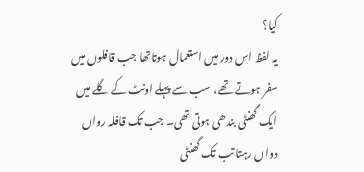کیا؟
یہ لفظ اس دور میں استعمال ہوتاتھا جب قافلوں میں سفر ہوتے تھے، سب سے پہلے اونٹ کے گلے میں ایک گھنٹی بندھی ہوتی تھی۔ جب تک قافلہ رواں دواں رہتا تب تک گھنٹی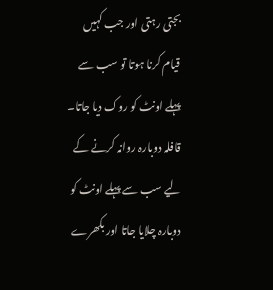بجتی رہتی اور جب کہیں قیام کرنا ہوتا تو سب سے پہلے اونٹ کو روک دیا جاتا۔ قافلہ دوبارہ روانہ کرنے کے لیے سب سے پہلے اونٹ کو دوبارہ چلایا جاتا اور بکھرے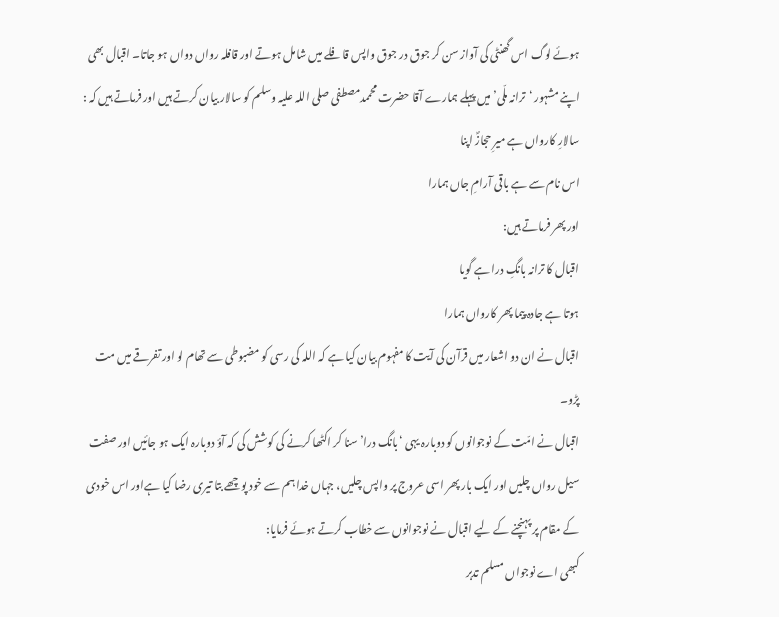ہوئے لوگ اس گھنٹی کی آواز سن کر جوق در جوق واپس قافلے میں شامل ہوتے اور قافلہ رواں دواں ہو جاتا۔ اقبال بھی اپنے مشہور ‘ترانہ ملّی’ میں پہلے ہمارے آقا حضرت محممدمصطفی صلی اللہ علیہ وسلم کو سالار بیان کرتے ہیں اور فرماتے ہیں کہ :
سالارِ کارواں ہے میرِ حجازؐ اپنا
اس نام سے ہے باقی آرامِ جاں ہمارا
اور پھر فرماتے ہیں:
اقبال کا ترانہ بانگِ درا ہے گویا
ہوتا ہے جادہ پیما پھر کارواں ہمارا
اقبال نے ان دو اشعار میں قرآن کی آیت کا مفہوم بیان کیا ہے کہ اللہ کی رسی کو مضبوطی سے تھام لو اور تفرقے میں مت پڑو۔
اقبال نے امّت کے نوجوانوں کو دوبارہ یہی ‘بانگ درا’ سنا کر اکٹھا کرنے کی کوشش کی کہ آؤ دوبارہ ایک ہو جائیں اور صفت سیل رواں چلیں اور ایک بار پھر اسی عروج پر واپس چلیں، جہاں خدا ہم سے خود پوچھے بتا تیری رضا کیا ہےاور اس خودی کے مقام پر پہنچنے کے لیے اقبال نے نوجوانوں سے خطاب کرتے ہوئے فرمایا:
کبھی اے نوجواں مسلم تدبر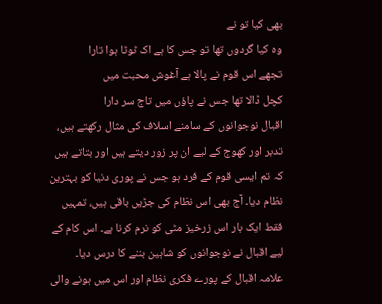بھی کیا تو نے
وہ کیا گردوں تھا تو جس کا ہے اک ٹوٹا ہوا تارا
تجھے اس قوم نے پالا ہے آغوش محبت میں
کچل ڈالا تھا جس نے پاؤں میں تاج سر دارا
اقبال نوجوانوں کے سامنے اسلاف کی مثال رکھتے ہیں، تدبر اور کھوج کے لیے ان پر زور دیتے ہیں اور بتاتے ہیں کہ تم ایسی قوم کے فرد ہو جس نے پوری دنیا کو بہترین نظام دیا۔ آج بھی اس نظام کی جڑیں باقی ہیں، تمہیں فقط ایک بار اس زرخیز مٹی کو نرم کرنا ہے۔ اس کام کے لیے اقبال نے نوجوانوں کو شاہین بننے کا درس دیا۔
علامہ اقبال کے پورے فکری نظام اور اس میں ہونے والی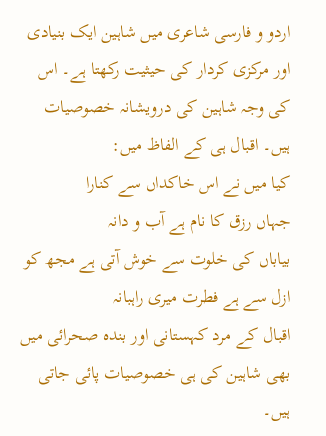اردو و فارسی شاعری میں شاہین ایک بنیادی اور مرکزی کردار کی حیثیت رکھتا ہے۔ اس کی وجہ شاہین کی درویشانہ خصوصیات ہیں۔ اقبال ہی کے الفاظ میں:
کیا میں نے اس خاکداں سے کنارا
جہاں رزق کا نام ہے آب و دانہ
بیاباں کی خلوت سے خوش آتی ہے مجھ کو
ازل سے ہے فطرت میری راہبانہ
اقبال کے مرد کہستانی اور بندہ صحرائی میں بھی شاہین کی ہی خصوصیات پائی جاتی ہیں۔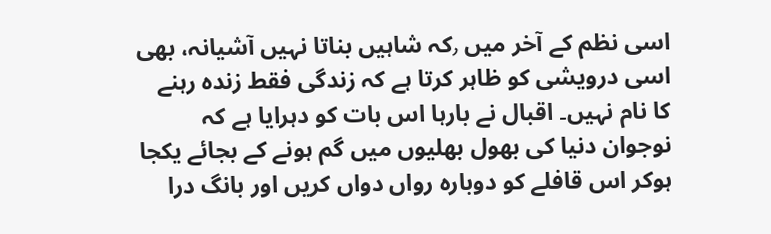اسی نظم کے آخر میں ٫کہ شاہیں بناتا نہیں آشیانہ، بھی اسی درویشی کو ظاہر کرتا ہے کہ زندگی فقط زندہ رہنے کا نام نہیں۔ اقبال نے بارہا اس بات کو دہرایا ہے کہ نوجوان دنیا کی بھول بھلیوں میں گم ہونے کے بجائے یکجا ہوکر اس قافلے کو دوبارہ رواں دواں کریں اور بانگ درا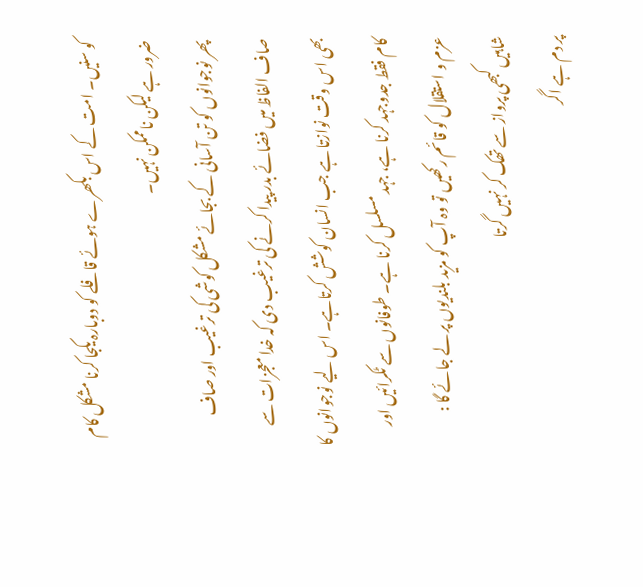کو سنیں۔ امت کے اس بکھرے ہوئے قافلے کو دوبارہ یکجا کرنا مشکل کام ضرور ہے لیکن ناممکن نہیں۔
پھر نوجوانوں کو تن آسانی کے بجائے مشکل کوشی کی ترغیب اور صاف صاف الفاظ میں فضائے بدر پیدا کرنے کی ترغیب دی کہ خدا معجزات سے بھی اس وقت نوازتا ہے جب انسان کوشش کرتاہے۔ اس لیے نوجوانوں کا کام فقط جدوجہد کرنا ہے، جہد مسلسل کرنا ہے۔ طوفانوں سے ٹکرائیں اور عزم و استقلال کو قائم رکھیں تو وہ آپ کو مزید بلندیوں پر لے جائے گا :
شاہیں کبھی پرواز سے تھک کر نہیں گرتا
پر دم ہے اگر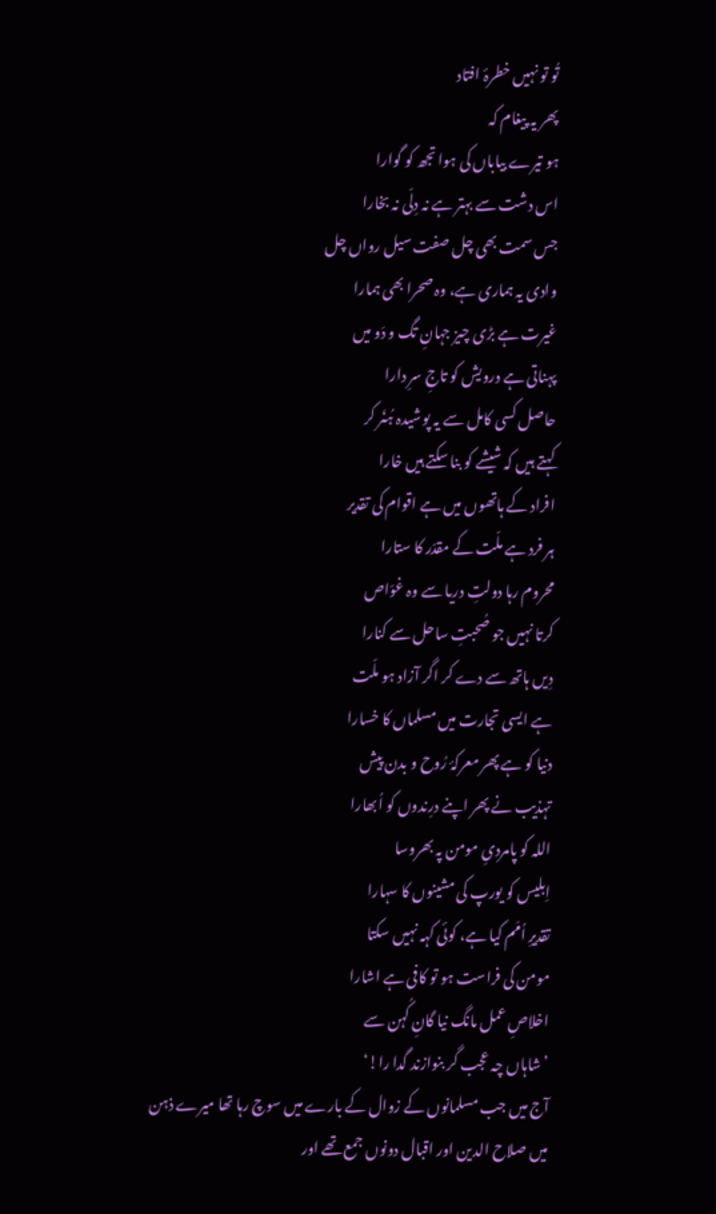تُو تو نہیں خطرۂ افتاد
پھر یہ پیغام کہ
ہو تیرے بیاباں کی ہوا تجھ کو گوارا
اس دشت سے بہتر ہے نہ دِلّی نہ بخارا
جس سمت بھی چل صفت سیل رواں چل
وادی یہ ہماری ہے، وہ صحرا بھی ہمارا
غیرت ہے بڑی چیز جہانِ تگ و دَو میں
پہناتی ہے درویش کو تاجِ سرِ دارا
حاصل کسی کامل سے یہ پوشیدہ ہُنَر کر
کہتے ہیں کہ شیشے کو بنا سکتے ہیں خارا
افراد کے ہاتھوں میں ہے اقوام کی تقدیر
ہر فرد ہے ملّت کے مقدّر کا ستارا
محروم رہا دولتِ دریا سے وہ غوّاص
کرتا نہیں جو صُحبتِ ساحل سے کنارا
دِیں ہاتھ سے دے کر اگر آزاد ہو ملّت
ہے ایسی تجارت میں مسلماں کا خسارا
دنیا کو ہے پھر معرکۂ رُوح و بدن پیش
تہذیب نے پھر اپنے درِندوں کو اُبھارا
اللہ کو پامردیِ مومن پہ بھروسا
اِبلیس کو یورپ کی مشینوں کا سہارا
تقدیرِ اُمَم کیا ہے، کوئی کہہ نہیں سکتا
مومن کی فراست ہو تو کافی ہے اشارا
اخلاصِ عمل مانگ نیا گانِ کُہن سے
’شاہاں چہ عجب گر بنوازند گدا را!‘
آج میں جب مسلمانوں کے زوال کے بارے میں سوچ رہا تھا میرے ذہن میں صلاح الدین اور اقبال دونوں جمع تھے اور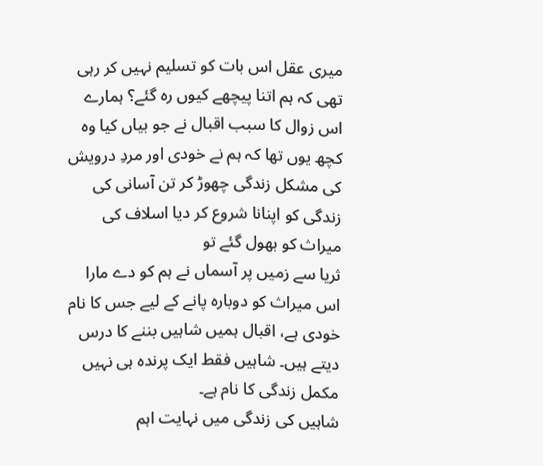میری عقل اس بات کو تسلیم نہیں کر رہی تھی کہ ہم اتنا پیچھے کیوں رہ گئے؟ ہمارے اس زوال کا سبب اقبال نے جو بیاں کیا وہ کچھ یوں تھا کہ ہم نے خودی اور مردِ درویش کی مشکل زندگی چھوڑ کر تن آسانی کی زندگی کو اپنانا شروع کر دیا اسلاف کی میراث کو بھول گئے تو
ثریا سے زمیں پر آسماں نے ہم کو دے مارا
اس میراث کو دوبارہ پانے کے لیے جس کا نام خودی ہے، اقبال ہمیں شاہیں بننے کا درس دیتے ہیں۔ شاہیں فقط ایک پرندہ ہی نہیں مکمل زندگی کا نام ہے۔
شاہیں کی زندگی میں نہایت اہم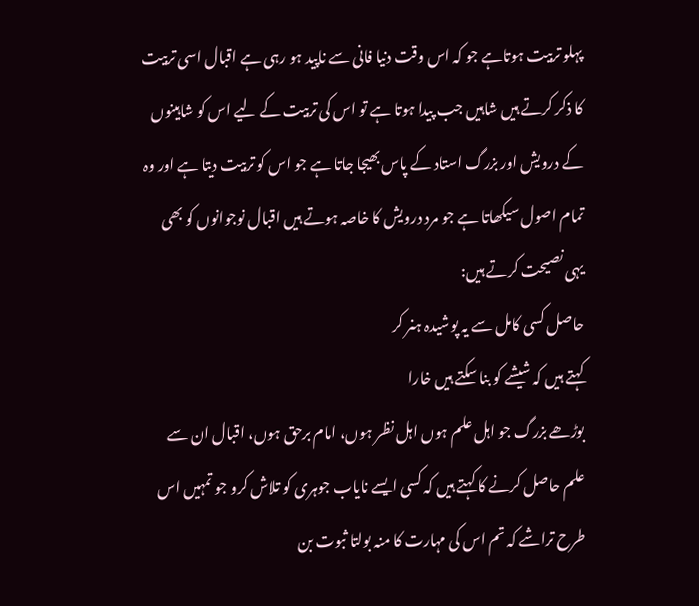پہلو تربیت ہوتاہے جو کہ اس وقت دنیا فانی سے ناپید ہو رہی ہے اقبال اسی تربیت کا ذکر کرتے ہیں شاہیں جب پیدا ہوتا ہے تو اس کی تربیت کے لیے اس کو شاہینوں کے درویش اور بزرگ استاد کے پاس بھیجا جاتا ہے جو اس کو تربیت دیتا ہے اور وہ تمام اصول سیکھاتا ہے جو مرد درویش کا خاصہ ہوتے ہیں اقبال نوجوانوں کو بھی یہی نصیحت کرتے ہیں:
حاصل کسی کامل سے یہ پوشیدہ ہنر کر
کہتے ہیں کہ شیشے کو بنا سکتے ہیں خارا
بوڑھے بزرگ جو اہل علم ہوں اہل نظر ہوں، امام برحق ہوں، اقبال ان سے علم حاصل کرنے کا کہتے ہیں کہ کسی ایسے نایاب جوہری کو تلاش کرو جو تمہیں اس طرح تراشے کہ تم اس کی مہارت کا منہ بولتا ثبوت بن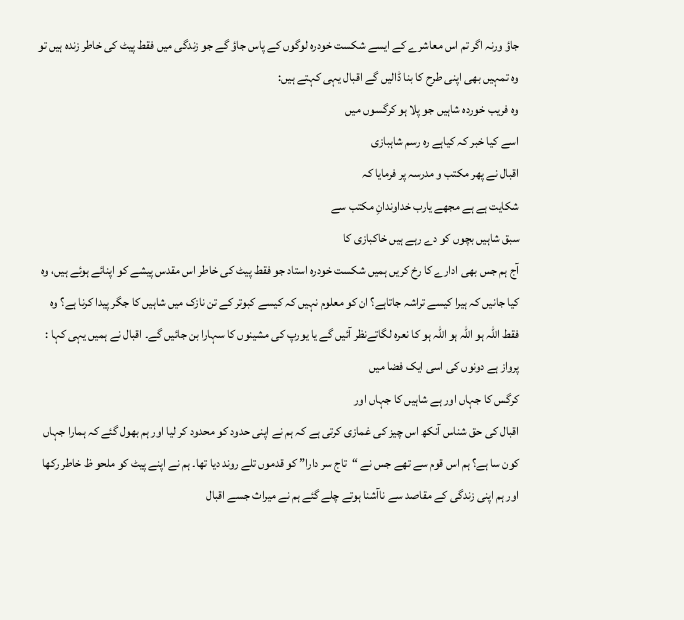جاؤ ورنہ اگر تم اس معاشرے کے ایسے شکست خودرہ لوگوں کے پاس جاؤ گے جو زندگی میں فقط پیٹ کی خاطر زندہ ہیں تو وہ تمہیں بھی اپنی طرح کا بنا ڈالیں گے اقبال یہی کہتے ہیں:
وہ فریب خوردہ شاہیں جو پلا ہو کرگسوں میں
اسے کیا خبر کہ کیاہے رہ رسم شاہبازی
اقبال نے پھر مکتب و مدرسہ پر فرمایا کہ
شکایت ہے ہے مجھے یارب خداوندانِ مکتب سے
سبق شاہیں بچوں کو دے رہے ہیں خاکبازی کا
آج ہم جس بھی ادارے کا رخ کریں ہمیں شکست خودرہ استاد جو فقط پیٹ کی خاطر اس مقدس پیشے کو اپنائے ہوئے ہیں، وہ کیا جانیں کہ ہیرا کیسے تراشہ جاتاہے؟ ان کو معلوم نہیں کہ کیسے کبوتر کے تن نازک میں شاہیں کا جگر پیدا کرنا ہے؟ وہ فقط اللہ ہو اللہ ہو اللہ ہو کا نعرہ لگاتےنظر آئیں گے یا یورپ کی مشینوں کا سہارا بن جائیں گے۔ اقبال نے ہمیں یہی کہا :
پرواز ہے دونوں کی اسی ایک فضا میں
کرگس کا جہاں اور ہے شاہیں کا جہاں اور
اقبال کی حق شناس آنکھ اس چیز کی غمازی کرتی ہے کہ ہم نے اپنی حدود کو محدود کر لیا اور ہم بھول گئے کہ ہمارا جہاں کون سا ہے؟ ہم اس قوم سے تھے جس نے “تاج سر دارا” کو قدموں تلے روند دیا تھا۔ ہم نے اپنے پیٹ کو ملحو ظ خاطر رکھا اور ہم اپنی زندگی کے مقاصد سے ناآشنا ہوتے چلے گئے ہم نے میراث جسے اقبال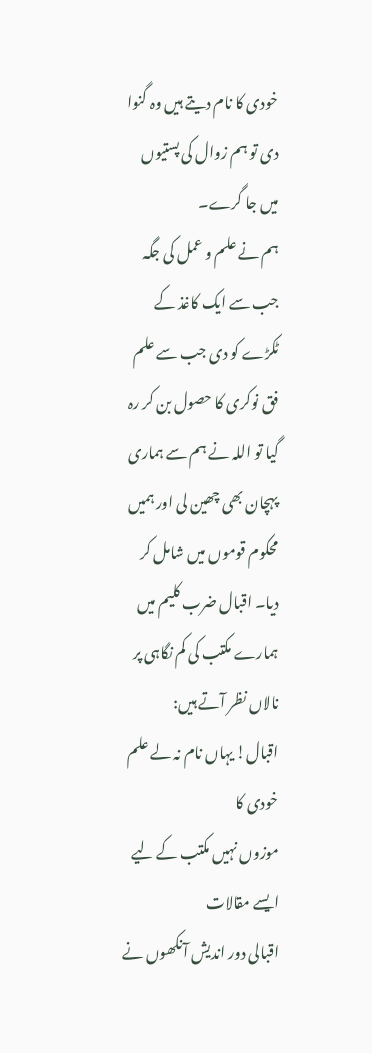خودی کا نام دیتے ہیں وہ گنوا دی تو ہم زوال کی پستیوں میں جا گرے۔
ہم نے علم و عمل کی جگہ جب سے ایک کاغذ کے ٹکڑے کو دی جب سے علم فق نوکری کا حصول بن کر رہ گیا تو اللہ نے ہم سے ہماری پہچان بھی چھین لی اور ہمیں محکوم قوموں میں شامل کر دیا۔ اقبال ضرب کلیم میں ہمارے مکتب کی کم نگاہی پر نالاں نظر آتے ہیں:
اقبال! یہاں نام نہ لے علم خودی کا
موزوں نہیں مکتب کے لیے ایسے مقالات
اقبالی دور اندیش آنکھوں نے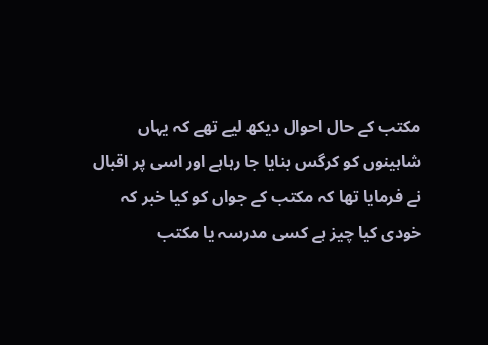مکتب کے حال احوال دیکھ لیے تھے کہ یہاں شاہینوں کو کرگس بنایا جا رہاہے اور اسی پر اقبال نے فرمایا تھا کہ مکتب کے جواں کو کیا خبر کہ خودی کیا چیز ہے کسی مدرسہ یا مکتب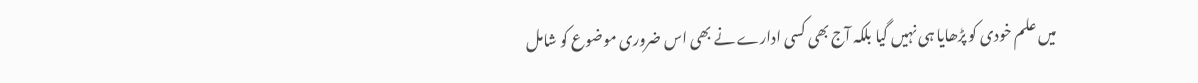میں علم خودی کو پڑھایا ہی نہیں گیا بلکہ آج بھی کسی ادارے نے بھی اس ضروری موضوع کو شامل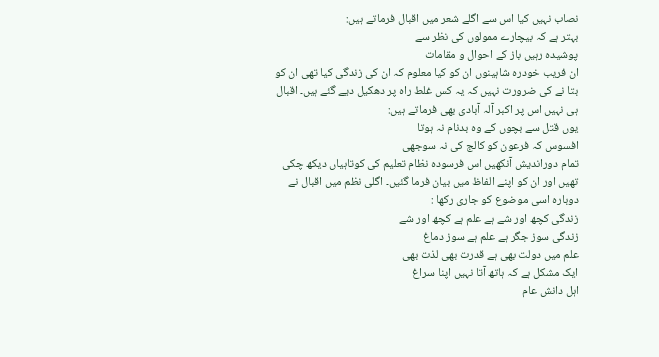نصاب نہیں کیا اس سے اگلے شعر میں اقبال فرماتے ہیں:
بہتر ہے کہ بیچارے ممولوں کی نظر سے
پوشیدہ رہیں باز کے احوال و مقامات
ان فریب خودرہ شاہینوں ان کو کیا معلوم کہ ان کی زندگی کیا تھی ان کو بتا نے کی ضرورت نہیں کہ یہ کس غلط راہ پر دھکیل دیے گئے ہیں۔ اقبال ہی نہیں اس پر اکبر آلہ آبادی بھی فرماتے ہیں:
یوں قتل سے بچوں کے وہ بدنام نہ ہوتا
افسوس کہ فرعون کو کالج کی نہ سوجھی
تمام دوراندیش آنکھیں اس فرسودہ نظام تعلیم کی کوتاہیاں دیکھ چکی تھیں اور ان کو اپنے الفاظ میں بیان فرما گئیں۔ اگلی نظم میں اقبال نے دوبارہ اسی موضوع کو جاری رکھا :
زندگی کچھ اور شے ہے علم ہے کچھ اور شے
زندگی سوز جگر ہے علم ہے سوز دماغ
علم میں دولت بھی ہے قدرت بھی لذت بھی
ایک مشکل ہے کہ ہاتھ آتا نہیں اپنا سراغ
اہل دانش عام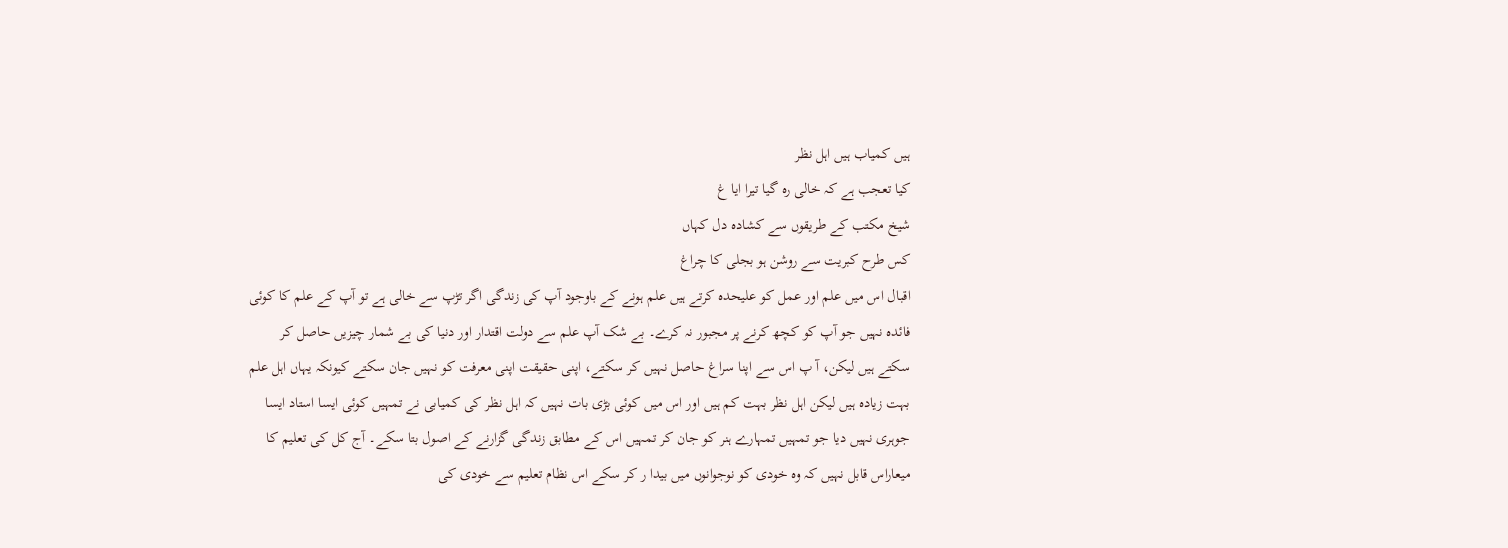ہیں کمیاب ہیں اہل نظر
کیا تعجب ہے کہ خالی رہ گیا تیرا ایا غ
شیخ مکتب کے طریقوں سے کشادہ دل کہاں
کس طرح کبریت سے روشن ہو بجلی کا چراغ
اقبال اس میں علم اور عمل کو علیحدہ کرتے ہیں علم ہونے کے باوجود آپ کی زندگی اگر تڑپ سے خالی ہے تو آپ کے علم کا کوئی فائدہ نہیں جو آپ کو کچھ کرنے پر مجبور نہ کرے۔ بے شک آپ علم سے دولت اقتدار اور دنیا کی بے شمار چیزیں حاصل کر سکتے ہیں لیکن، آ پ اس سے اپنا سراغ حاصل نہیں کر سکتے، اپنی حقیقت اپنی معرفت کو نہیں جان سکتے کیونکہ یہاں اہل علم بہت زیادہ ہیں لیکن اہل نظر بہت کم ہیں اور اس میں کوئی بڑی بات نہیں کہ اہل نظر کی کمیابی نے تمہیں کوئی ایسا استاد ایسا جوہری نہیں دیا جو تمہیں تمہارے ہنر کو جان کر تمہیں اس کے مطابق زندگی گزارنے کے اصول بتا سکے۔ آج کل کی تعلیم کا میعاراس قابل نہیں کہ وہ خودی کو نوجوانوں میں بیدا ر کر سکے اس نظام تعلیم سے خودی کی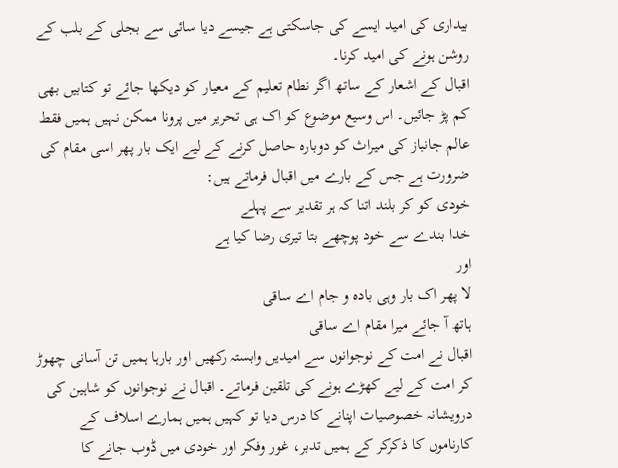بیداری کی امید ایسے کی جاسکتی ہے جیسے دیا سائی سے بجلی کے بلب کے روشن ہونے کی امید کرنا۔
اقبال کے اشعار کے ساتھ اگر نطام تعلیم کے معیار کو دیکھا جائے تو کتابیں بھی کم پڑ جائیں۔ اس وسیع موضوع کو اک ہی تحریر میں پرونا ممکن نہیں ہمیں فقط عالم جانباز کی میراث کو دوبارہ حاصل کرنے کے لیے ایک بار پھر اسی مقام کی ضرورت ہے جس کے بارے میں اقبال فرماتے ہیں:
خودی کو کر بلند اتنا کہ ہر تقدیر سے پہلے
خدا بندے سے خود پوچھے بتا تیری رضا کیا ہے
اور
لا پھر اک بار وہی بادہ و جام اے ساقی
ہاتھ آ جائے میرا مقام اے ساقی
اقبال نے امت کے نوجوانوں سے امیدیں وابستہ رکھیں اور بارہا ہمیں تن آسانی چھوڑ کر امت کے لیے کھڑے ہونے کی تلقین فرماتے۔ اقبال نے نوجوانوں کو شاہین کی درویشانہ خصوصیات اپنانے کا درس دیا تو کہیں ہمیں ہمارے اسلاف کے کارناموں کا ذکرکر کے ہمیں تدبر، غور وفکر اور خودی میں ڈوب جانے کا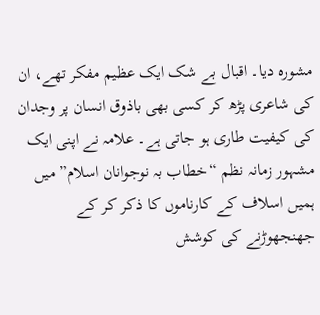مشورہ دیا۔ اقبال بے شک ایک عظیم مفکر تھے، ان کی شاعری پڑھ کر کسی بھی باذوق انسان پر وجدان کی کیفیت طاری ہو جاتی ہے۔ علامہ نے اپنی ایک مشہور زمانہ نظم “خطاب بہ نوجوانان اسلام” میں ہمیں اسلاف کے کارناموں کا ذکر کر کے جھنجھوڑنے کی کوشش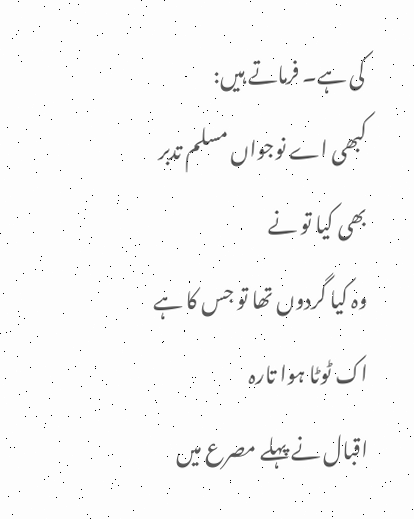کی ہے۔ فرماتے ہیں:
کبھی اے نوجواں مسلم تدبر بھی کیا تو نے
وہ کیا گردوں تھا تو جس کا ہے اک ٹوٹا ہوا تارہ
اقبال نے پہلے مصرع میں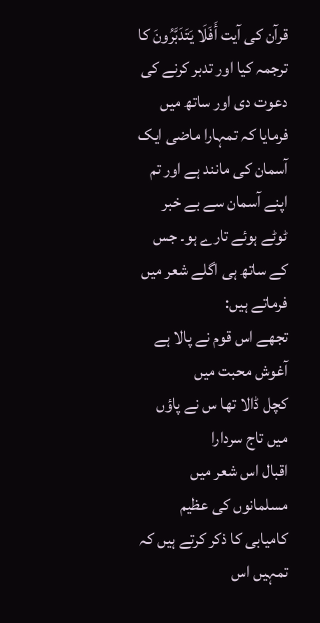قرآن کی آیت أَفَلَا يَتَدَبَّرُونَ کا ترجمہ کیا اور تدبر کرنے کی دعوت دی اور ساتھ میں فرمایا کہ تمہارا ماضی ایک آسمان کی مانند ہے اور تم اپنے آسمان سے بے خبر ٹوٹے ہوئے تارے ہو۔ جس کے ساتھ ہی اگلے شعر میں فرماتے ہیں:
تجھے اس قوم نے پالا ہے آغوش محبت میں
کچل ڈالا تھا س نے پاؤں میں تاج سردارا
اقبال اس شعر میں مسلمانوں کی عظیم کامیابی کا ذکر کرتے ہیں کہ تمہیں اس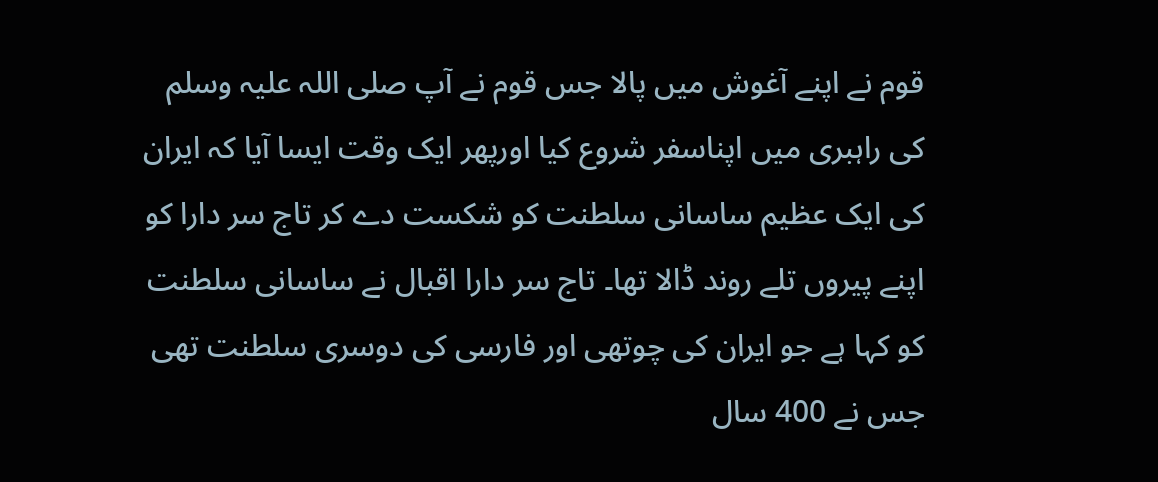قوم نے اپنے آغوش میں پالا جس قوم نے آپ صلی اللہ علیہ وسلم کی راہبری میں اپناسفر شروع کیا اورپھر ایک وقت ایسا آیا کہ ایران کی ایک عظیم ساسانی سلطنت کو شکست دے کر تاج سر دارا کو اپنے پیروں تلے روند ڈالا تھا۔ تاج سر دارا اقبال نے ساسانی سلطنت کو کہا ہے جو ایران کی چوتھی اور فارسی کی دوسری سلطنت تھی جس نے 400 سال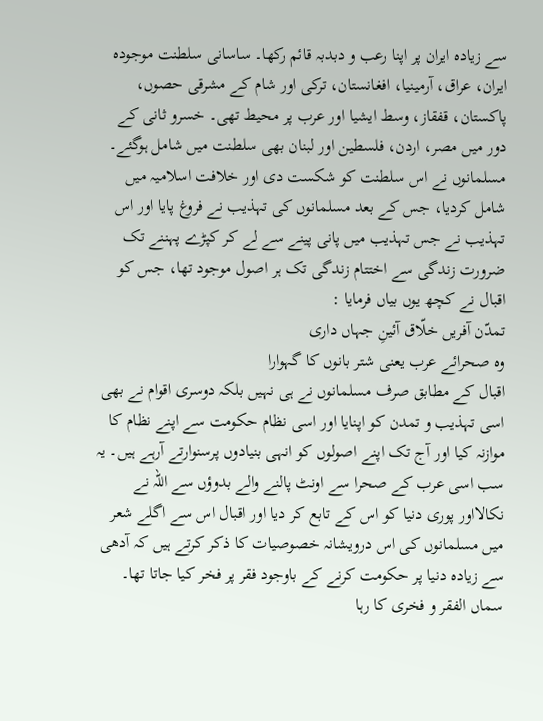سے زیادہ ایران پر اپنا رعب و دبدبہ قائم رکھا۔ ساسانی سلطنت موجودہ ایران، عراق، آرمینیا، افغانستان، ترکی اور شام کے مشرقی حصوں، پاکستان، قفقاز، وسط ایشیا اور عرب پر محیط تھی۔ خسرو ثانی کے دور میں مصر، اردن، فلسطین اور لبنان بھی سلطنت میں شامل ہوگئے۔ مسلمانوں نے اس سلطنت کو شکست دی اور خلافت اسلامیہ میں شامل کردیا، جس کے بعد مسلمانوں کی تہذیب نے فروغ پایا اور اس تہذیب نے جس تہذیب میں پانی پینے سے لے کر کپڑے پہننے تک ضرورت زندگی سے اختتام زندگی تک ہر اصول موجود تھا، جس کو اقبال نے کچھ یوں بیاں فرمایا :
تمدّن آفریں خلّاق آئینِ جہاں داری
وہ صحرائے عرب یعنی شتر بانوں کا گہوارا
اقبال کے مطابق صرف مسلمانوں نے ہی نہیں بلکہ دوسری اقوام نے بھی اسی تہذیب و تمدن کو اپنایا اور اسی نظام حکومت سے اپنے نظام کا موازنہ کیا اور آج تک اپنے اصولوں کو انہی بنیادوں پرسنوارتے آرہے ہیں۔ یہ سب اسی عرب کے صحرا سے اونٹ پالنے والے بدوؤں سے اللہ نے نکالااور پوری دنیا کو اس کے تابع کر دیا اور اقبال اس سے اگلے شعر میں مسلمانوں کی اس درویشانہ خصوصیات کا ذکر کرتے ہیں کہ آدھی سے زیادہ دنیا پر حکومت کرنے کے باوجود فقر پر فخر کیا جاتا تھا۔
سماں الفقر و فخری کا رہا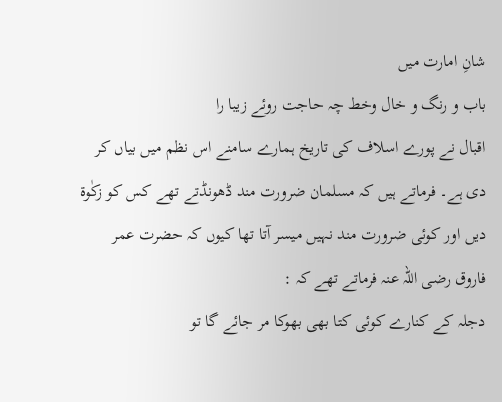شانِ امارت میں
باب و رنگ و خال وخط چہ حاجت روئے زیبا را
اقبال نے پورے اسلاف کی تاریخ ہمارے سامنے اس نظم میں بیاں کر دی ہے۔ فرماتے ہیں کہ مسلمان ضرورت مند ڈھونڈتے تھے کس کو زکٰوۃ دیں اور کوئی ضرورت مند نہیں میسر آتا تھا کیوں کہ حضرت عمر فاروق رضی اللہ عنہ فرماتے تھے کہ :
دجلہ کے کنارے کوئی کتا بھی بھوکا مر جائے گا تو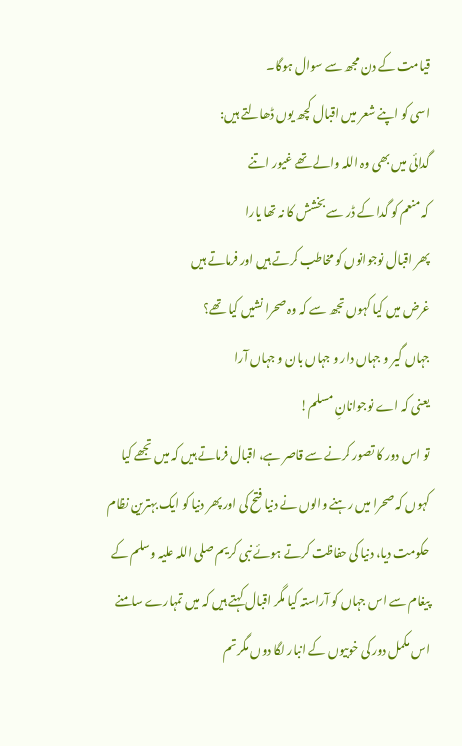قیامت کے دن مجھ سے سوال ہوگا۔
اسی کو اپنے شعر میں اقبال کچھ یوں ڈھالتے ہیں:
گدائی میں بھی وہ اللہ والے تھے غیور اتنے
کہ منعم کو گدا کے ڈر سے بخشش کا نہ تھا یارا
پھر اقبال نوجوانوں کو مخاطب کرتے ہیں اور فرماتے ہیں
غرض میں کیا کہوں تجھ سے کہ وہ صحرا نشیں کیا تھے؟
جہاں گیر و جہاں دار و جہاں بان و جہاں آرا
یعنی کہ اے نوجوانانِ مسلم!
تو اس دور کا تصور کرنے سے قاصر ہے، اقبال فرماتے ہیں کہ میں تجھے کیا کہوں کہ صحرا میں رہنے والوں نے دنیا فتح کی اور پھر دنیا کو ایک بہترین نظام حکومت دیا، دنیا کی حفاظت کرتے ہوئے نبی کریم صلی اللہ علیہ وسلم کے پیغام سے اس جہاں کو آراستہ کیا مگر اقبال کہتے ہیں کہ میں تمہارے سامنے اس مکمل دور کی خوبیوں کے انبار لگا دوں مگر تم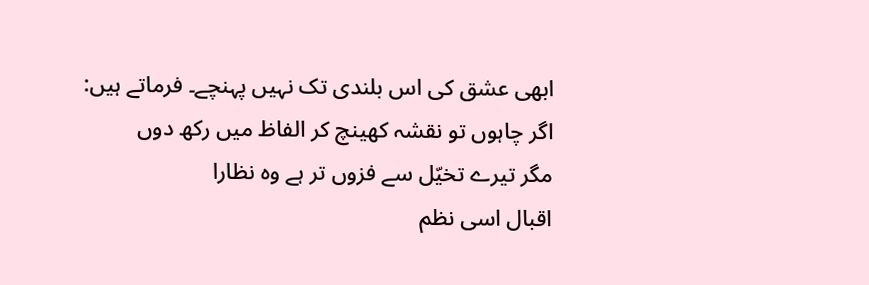ابھی عشق کی اس بلندی تک نہیں پہنچے۔ فرماتے ہیں:
اگر چاہوں تو نقشہ کھینچ کر الفاظ میں رکھ دوں
مگر تیرے تخیّل سے فزوں تر ہے وہ نظارا
اقبال اسی نظم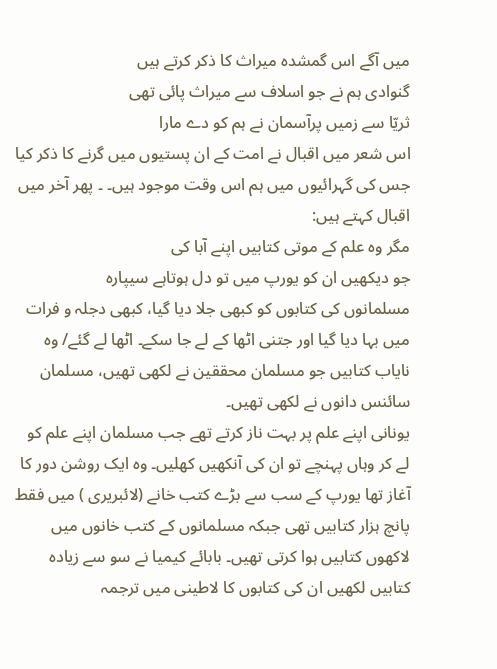میں آگے اس گمشدہ میراث کا ذکر کرتے ہیں
گنوادی ہم نے جو اسلاف سے میراث پائی تھی
ثریّا سے زمیں پرآسمان نے ہم کو دے مارا
اس شعر میں اقبال نے امت کے ان پستیوں میں گرنے کا ذکر کیا جس کی گہرائیوں میں ہم اس وقت موجود ہیں۔ ۔ پھر آخر میں اقبال کہتے ہیں:
مگر وہ علم کے موتی کتابیں اپنے آبا کی
جو دیکھیں ان کو یورپ میں تو دل ہوتاہے سیپارہ
مسلمانوں کی کتابوں کو کبھی جلا دیا گیا، کبھی دجلہ و فرات میں بہا دیا گیا اور جتنی اٹھا کے لے جا سکے۔ اٹھا لے گئے/ وہ نایاب کتابیں جو مسلمان محققین نے لکھی تھیں، مسلمان سائنس دانوں نے لکھی تھیں۔
یونانی اپنے علم پر بہت ناز کرتے تھے جب مسلمان اپنے علم کو لے کر وہاں پہنچے تو ان کی آنکھیں کھلیں۔ وہ ایک روشن دور کا آغاز تھا یورپ کے سب سے بڑے کتب خانے (لائبریری ) میں فقط پانچ ہزار کتابیں تھی جبکہ مسلمانوں کے کتب خانوں میں لاکھوں کتابیں ہوا کرتی تھیں۔ بابائے کیمیا نے سو سے زیادہ کتابیں لکھیں ان کی کتابوں کا لاطینی میں ترجمہ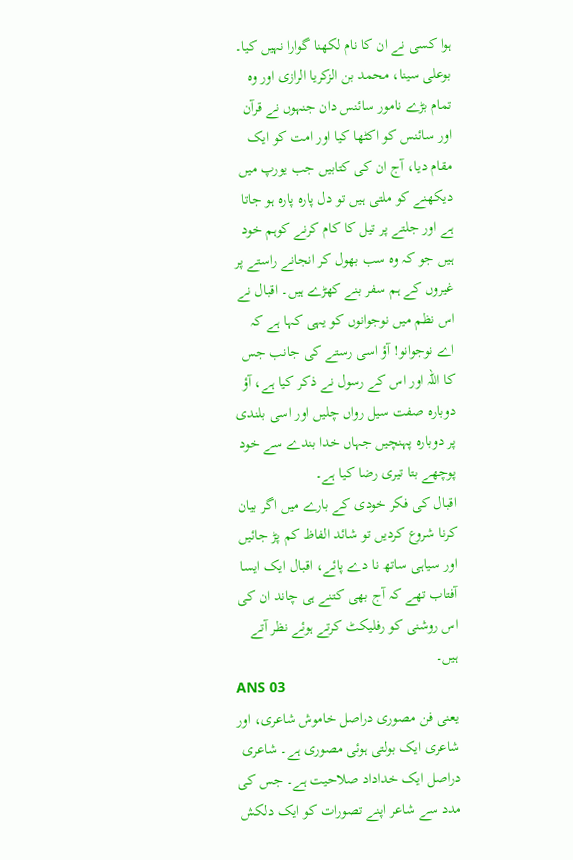ہوا کسی نے ان کا نام لکھنا گوارا نہیں کیا۔ بوعلی سینا، محمد بن الزکریا الرازی اور وہ تمام بڑے نامور سائنس دان جنہوں نے قرآن اور سائنس کو اکٹھا کیا اور امت کو ایک مقام دیا، آج ان کی کتابیں جب یورپ میں دیکھنے کو ملتی ہیں تو دل پارہ پارہ ہو جاتا ہے اور جلتے پر تیل کا کام کرنے کوہم خود ہیں جو کہ وہ سب بھول کر انجانے راستے پر غیروں کے ہم سفر بنے کھڑے ہیں۔ اقبال نے اس نظم میں نوجوانوں کو یہی کہا ہے کہ اے نوجوانو! آؤ اسی رستے کی جانب جس کا اللہ اور اس کے رسول نے ذکر کیا ہے، آؤ دوبارہ صفت سیل رواں چلیں اور اسی بلندی پر دوبارہ پہنچیں جہاں خدا بندے سے خود پوچھے بتا تیری رضا کیا ہے۔
اقبال کی فکر خودی کے بارے میں اگر بیان کرنا شروع کردیں تو شائد الفاظ کم پڑ جائیں اور سیاہی ساتھ نا دے پائے، اقبال ایک ایسا آفتاب تھے کہ آج بھی کتنے ہی چاند ان کی اس روشنی کو رفلیکٹ کرتے ہوئے نظر آتے ہیں۔
ANS 03
یعنی فن مصوری دراصل خاموش شاعری، اور شاعری ایک بولتی ہوئی مصوری ہے۔ شاعری دراصل ایک خداداد صلاحیت ہے۔ جس کی مدد سے شاعر اپنے تصورات کو ایک دلکش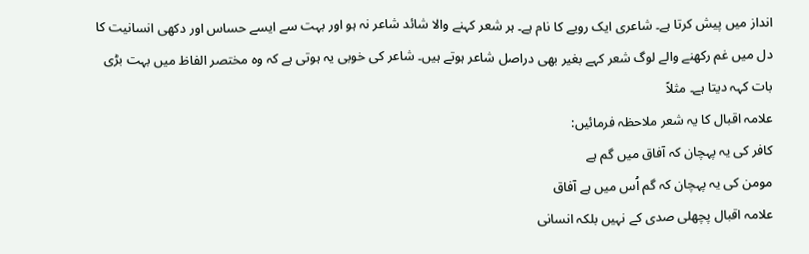انداز میں پیش کرتا ہے۔ شاعری ایک رویے کا نام ہے۔ ہر شعر کہنے والا شائد شاعر نہ ہو اور بہت سے ایسے حساس اور دکھی انسانیت کا دل میں غم رکھنے والے لوگ شعر کہے بغیر بھی دراصل شاعر ہوتے ہیں۔ شاعر کی خوبی یہ ہوتی ہے کہ وہ مختصر الفاظ میں بہت بڑی بات کہہ دیتا ہے۔ مثلاً
علامہ اقبال کا یہ شعر ملاحظہ فرمائیں:
کافر کی یہ پہچان کہ آفاق میں گم ہے
مومن کی یہ پہچان کہ گم اُس میں ہے آفاق
علامہ اقبال پچھلی صدی کے نہیں بلکہ انسانی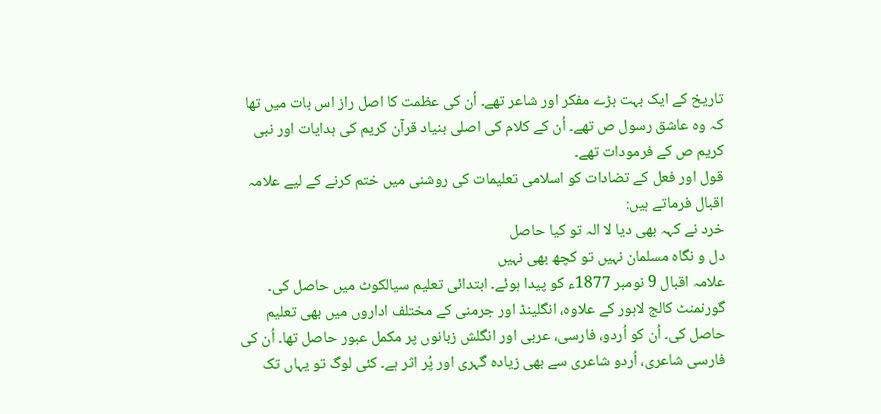تاریخ کے ایک بہت بڑے مفکر اور شاعر تھے۔ اُن کی عظمت کا اصل راز اس بات میں تھا کہ وہ عاشق رسول ص تھے۔ اُن کے کلام کی اصلی بنیاد قرآن کریم کی ہدایات اور نبی کریم ص کے فرمودات تھے۔
قول اور فعل کے تضادات کو اسلامی تعلیمات کی روشنی میں ختم کرنے کے لیے علامہ اقبال فرماتے ہیں:
خرد نے کہہ بھی دیا لا الہ تو کیا حاصل
دل و نگاہ مسلمان نہیں تو کچھ بھی نہیں
علامہ اقبال 9 نومبر 1877ء کو پیدا ہوئے۔ ابتدائی تعلیم سیالکوٹ میں حاصل کی۔ گورنمنٹ کالج لاہور کے علاوہ، انگلینڈ اور جرمنی کے مختلف اداروں میں بھی تعلیم حاصل کی۔ اُن کو اُردو، فارسی، عربی اور انگلش زبانوں پر مکمل عبور حاصل تھا۔ اُن کی فارسی شاعری، اُردو شاعری سے بھی زیادہ گہری اور پُر اثر ہے۔ کئی لوگ تو یہاں تک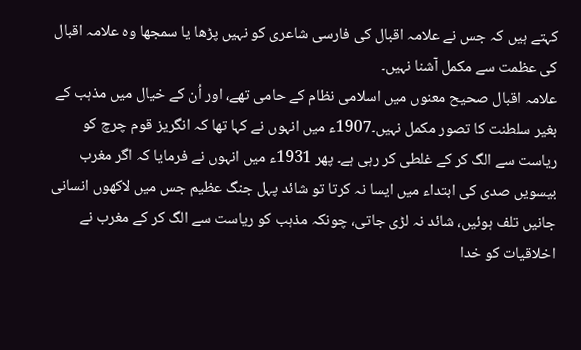کہتے ہیں کہ جس نے علامہ اقبال کی فارسی شاعری کو نہیں پڑھا یا سمجھا وہ علامہ اقبال کی عظمت سے مکمل آشنا نہیں۔
علامہ اقبال صحیح معنوں میں اسلامی نظام کے حامی تھے، اور اُن کے خیال میں مذہب کے بغیر سلطنت کا تصور مکمل نہیں۔1907ء میں انہوں نے کہا تھا کہ انگریز قوم چرچ کو ریاست سے الگ کر کے غلطی کر رہی ہے۔ پھر 1931ء میں انہوں نے فرمایا کہ اگر مغرب بیسویں صدی کی ابتداء میں ایسا نہ کرتا تو شائد پہل جنگ عظیم جس میں لاکھوں انسانی جانیں تلف ہوئیں، شائد نہ لڑی جاتی، چونکہ مذہب کو ریاست سے الگ کر کے مغرب نے اخلاقیات کو خدا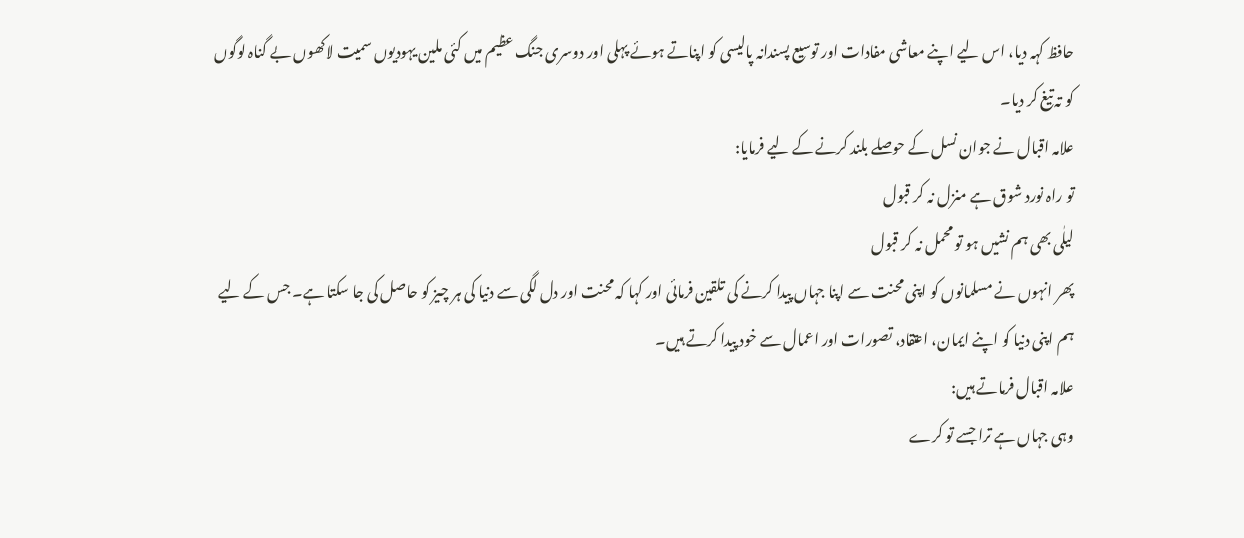حافظ کہہ دیا، اس لیے اپنے معاشی مفادات اور توسیع پسندانہ پالیسی کو اپناتے ہوئے پہلی اور دوسری جنگ عظیم میں کئی ملین یہودیوں سمیت لاکھوں بے گناہ لوگوں کو تہ تیغ کر دیا۔
علامہ اقبال نے جوان نسل کے حوصلے بلند کرنے کے لیے فرمایا:
تو راہ نورد شوق ہے منزل نہ کر قبول
لیلٰی بھی ہم نشیں ہو تو محمل نہ کر قبول
پھر انہوں نے مسلمانوں کو اپنی محنت سے اپنا جہاں پیدا کرنے کی تلقین فرمائی اور کہا کہ محنت اور دل لگی سے دنیا کی ہر چیز کو حاصل کی جا سکتا ہے۔ جس کے لیے ہم اپنی دنیا کو اپنے ایمان، اعتقاد، تصورات اور اعمال سے خود پیدا کرتے ہیں۔
علامہ اقبال فرماتے ہیں:
وہی جہاں ہے ترا جسے تو کرے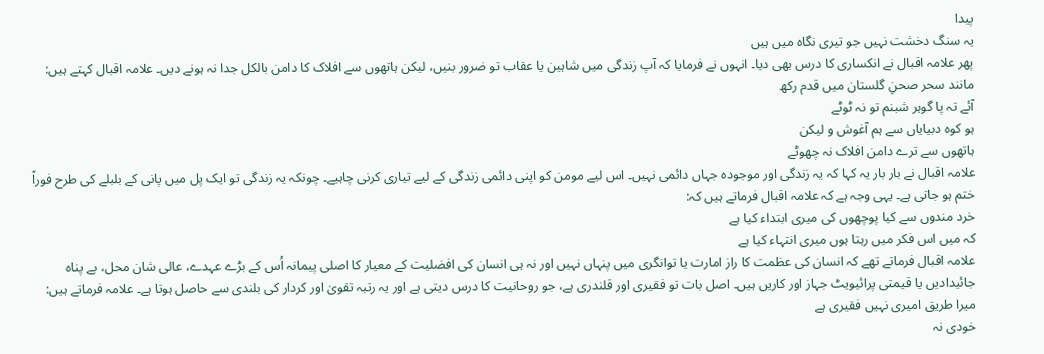پیدا
یہ سنگ دخشت نہیں جو تیری نگاہ میں ہیں
پھر علامہ اقبال نے انکساری کا درس بھی دیا۔ انہوں نے فرمایا کہ آپ زندگی میں شاہین یا عقاب تو ضرور بنیں، لیکن ہاتھوں سے افلاک کا دامن بالکل جدا نہ ہونے دیں۔ علامہ اقبال کہتے ہیں:
مانند سحر صحنِ گلستان میں قدم رکھ
آئے تہ پا گوہر شبنم تو نہ ٹوٹے
ہو کوہ دبیایاں سے ہم آغوش و لیکن
ہاتھوں سے ترے دامن افلاک نہ چھوٹے
علامہ اقبال نے بار بار یہ کہا کہ یہ زندگی اور موجودہ جہاں دائمی نہیں۔ اس لیے مومن کو اپنی دائمی زندگی کے لیے تیاری کرنی چاہیے۔ چونکہ یہ زندگی تو ایک پل میں پانی کے بلبلے کی طرح فوراً ختم ہو جاتی ہے۔ یہی وجہ ہے کہ علامہ اقبال فرماتے ہیں کہ:
خرد مندوں سے کیا پوچھوں کی میری ابتداء کیا ہے
کہ میں اس فکر میں رہتا ہوں میری انتہاء کیا ہے
علامہ اقبال فرماتے تھے کہ انسان کی عظمت کا راز امارت یا توانگری میں پنہاں نہیں اور نہ ہی انسان کی افضلیت کے معیار کا اصلی پیمانہ اُس کے بڑے عہدے، عالی شان محل، بے پناہ جائیدادیں یا قیمتی پرائیویٹ جہاز اور کاریں ہیں۔ اصل بات تو فقیری اور قلندری ہے، جو روحانیت کا درس دیتی ہے اور یہ رتبہ تقویٰ اور کردار کی بلندی سے حاصل ہوتا ہے۔ علامہ فرماتے ہیں:
میرا طریق امیری نہیں فقیری ہے
خودی نہ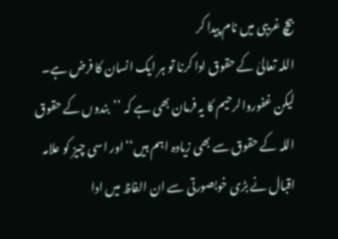بیچ غریبی میں نام پیدا کر
اللہ تعالیٰ کے حقوق ادا کرنا تو ہر ایک انسان کا فرض ہے۔ لیکن غفوروالرحیم کا یہ فرمان بھی ہے کہ ’’بندوں کے حقوق اللہ کے حقوق سے بھی زیادہ اہم ہیں‘‘ اور اسی چیز کو علامہ اقبال نے بڑی خوبصورتی سے ان الفاظ میں ادا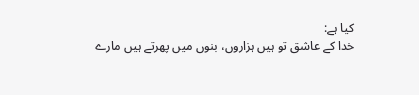کیا ہے:
خدا کے عاشق تو ہیں ہزاروں، بنوں میں پھرتے ہیں مارے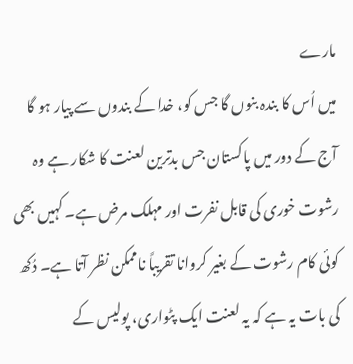مارے
میں اُس کا بندہ بنوں گا جس کو، خدا کے بندوں سے پیار ہو گا
آج کے دور میں پاکستان جس بدترین لعنت کا شکار ہے وہ رشوت خوری کی قابل نفرت اور مہلک مرض ہے۔ کہیں بھی کوئی کام رشوت کے بغیر کروانا تقریباً ناممکن نظر آتا ہے۔ دُکھ کی بات یہ ہے کہ یہ لعنت ایک پٹواری، پولیس کے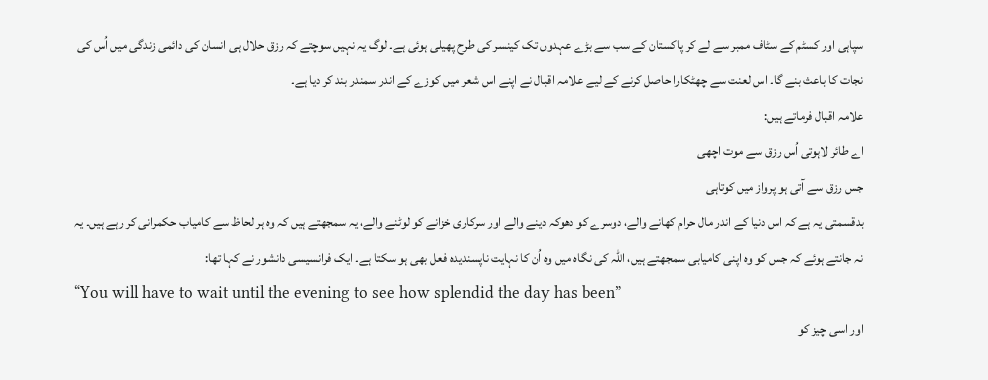سپاہی اور کسٹم کے سٹاف ممبر سے لے کر پاکستان کے سب سے بڑے عہدوں تک کینسر کی طرح پھیلی ہوئی ہے۔ لوگ یہ نہیں سوچتے کہ رزق حلال ہی انسان کی دائمی زندگی میں اُس کی نجات کا باعث بنے گا۔ اس لعنت سے چھٹکارا حاصل کرنے کے لیے علامہ اقبال نے اپنے اس شعر میں کوزے کے اندر سمندر بند کر دیا ہے۔
علامہ اقبال فرماتے ہیں:
اے طائر لاہوتی اُس رزق سے موت اچھی
جس رزق سے آتی ہو پرواز میں کوتاہی
بدقسمتی یہ ہے کہ اس دنیا کے اندر مال حرام کھانے والے، دوسرے کو دھوکہ دینے والے اور سرکاری خزانے کو لوٹنے والے، یہ سمجھتے ہیں کہ وہ ہر لحاظ سے کامیاب حکمرانی کر رہے ہیں۔ یہ نہ جانتے ہوئے کہ جس کو وہ اپنی کامیابی سمجھتے ہیں، اللہ کی نگاہ میں وہ اُن کا نہایت ناپسندیدہ فعل بھی ہو سکتا ہے۔ ایک فرانسیسی دانشور نے کہا تھا:
“You will have to wait until the evening to see how splendid the day has been”
اور اسی چیز کو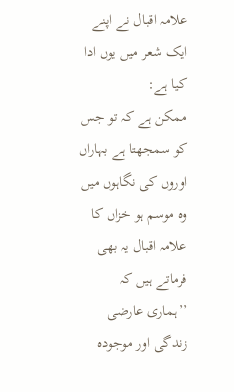علامہ اقبال نے اپنے ایک شعر میں یوں ادا کیا ہے:
ممکن ہے کہ تو جس کو سمجھتا ہے بہاراں
اوروں کی نگاہوں میں وہ موسم ہو خزاں کا
علامہ اقبال یہ بھی فرماتے ہیں کہ ’’ہماری عارضی زندگی اور موجودہ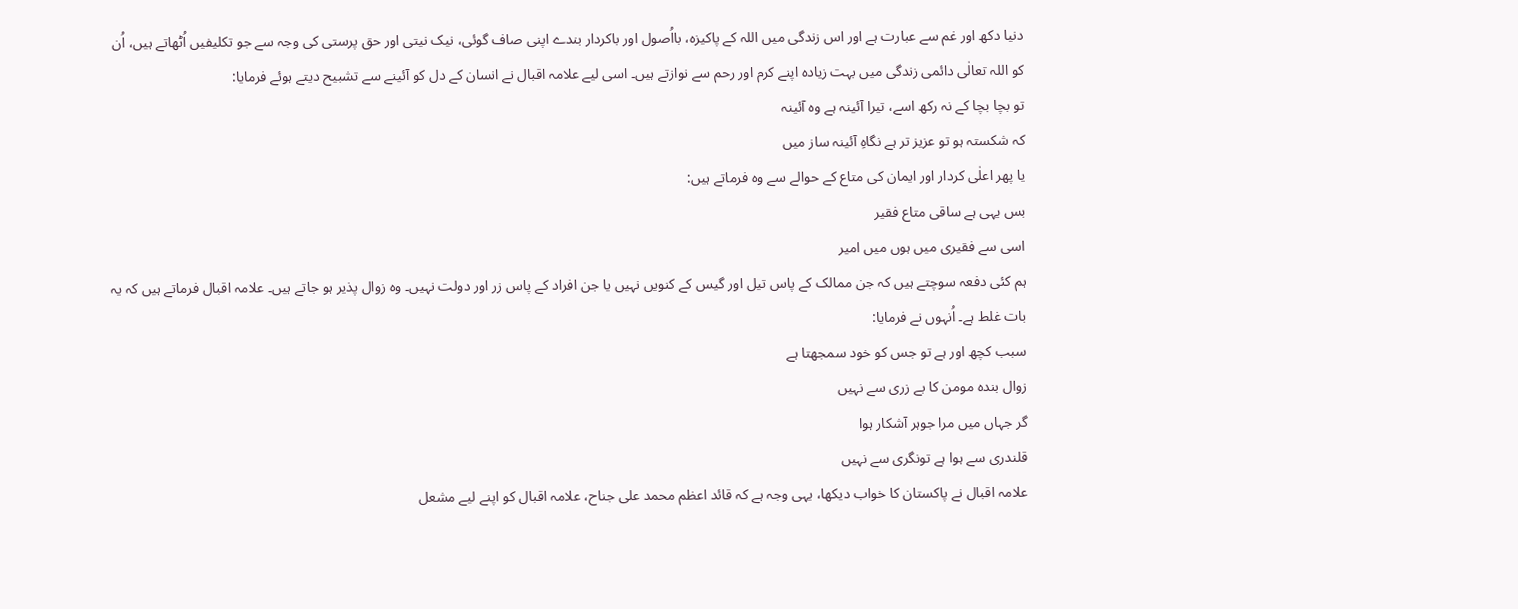دنیا دکھ اور غم سے عبارت ہے اور اس زندگی میں اللہ کے پاکیزہ، بااُصول اور باکردار بندے اپنی صاف گوئی، نیک نیتی اور حق پرستی کی وجہ سے جو تکلیفیں اُٹھاتے ہیں، اُن کو اللہ تعالٰی دائمی زندگی میں بہت زیادہ اپنے کرم اور رحم سے نوازتے ہیں۔ اسی لیے علامہ اقبال نے انسان کے دل کو آئینے سے تشبیح دیتے ہوئے فرمایا:
تو بچا بچا کے نہ رکھ اسے، تیرا آئینہ ہے وہ آئینہ
کہ شکستہ ہو تو عزیز تر ہے نگاہِ آئینہ ساز میں
یا پھر اعلٰی کردار اور ایمان کی متاع کے حوالے سے وہ فرماتے ہیں:
بس یہی ہے ساقی متاع فقیر
اسی سے فقیری میں ہوں میں امیر
ہم کئی دفعہ سوچتے ہیں کہ جن ممالک کے پاس تیل اور گیس کے کنویں نہیں یا جن افراد کے پاس زر اور دولت نہیں۔ وہ زوال پذیر ہو جاتے ہیں۔ علامہ اقبال فرماتے ہیں کہ یہ بات غلط ہے۔ اُنہوں نے فرمایا:
سبب کچھ اور ہے تو جس کو خود سمجھتا ہے
زوال بندہ مومن کا بے زری سے نہیں
گر جہاں میں مرا جوہر آشکار ہوا
قلندری سے ہوا ہے تونگری سے نہیں
علامہ اقبال نے پاکستان کا خواب دیکھا، یہی وجہ ہے کہ قائد اعظم محمد علی جناح، علامہ اقبال کو اپنے لیے مشعل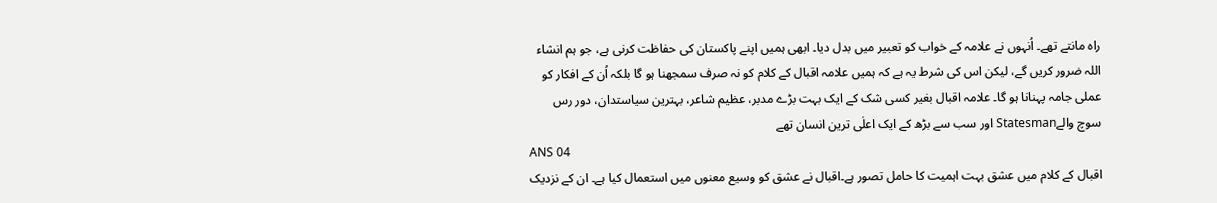راہ مانتے تھے۔ اُنہوں نے علامہ کے خواب کو تعبیر میں بدل دیا۔ ابھی ہمیں اپنے پاکستان کی حفاظت کرنی ہے، جو ہم انشاء اللہ ضرور کریں گے، لیکن اس کی شرط یہ ہے کہ ہمیں علامہ اقبال کے کلام کو نہ صرف سمجھنا ہو گا بلکہ اُن کے افکار کو عملی جامہ پہنانا ہو گا۔ علامہ اقبال بغیر کسی شک کے ایک بہت بڑے مدبر، عظیم شاعر، بہترین سیاستدان، دور رس سوچ والےStatesman اور سب سے بڑھ کے ایک اعلٰی ترین انسان تھے
ANS 04
اقبال کے کلام میں عشق بہت اہمیت کا حامل تصور ہے۔اقبال نے عشق کو وسیع معنوں میں استعمال کیا ہے۔ ان کے نزدیک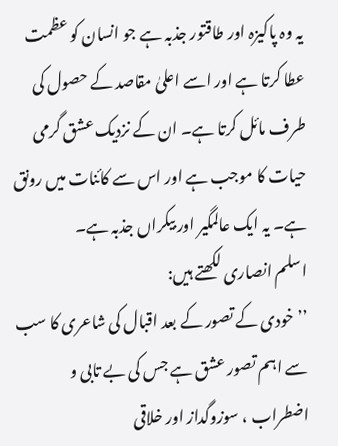یہ وہ پاکیزہ اور طاقتور جذبہ ہے جو انسان کو عظمت عطا کرتا ہے اور اسے اعلیٰ مقاصد کے حصول کی طرف مائل کرتا ہے۔ ان کے نزدیک عشق گرمی حیات کا موجب ہے اور اس سے کائنات میں رونق ہے۔ یہ ایک عالمگیر اور بیکراں جذبہ ہے۔
اسلم انصاری لکھتے ہیں:
’’خودی کے تصور کے بعد اقبال کی شاعری کا سب سے اہم تصور عشق ہے جس کی بے تابی و اضطراب ، سوزوگداز اور خلاقی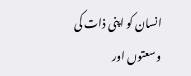انسان کو اپنی ذات کی وسعتوں اور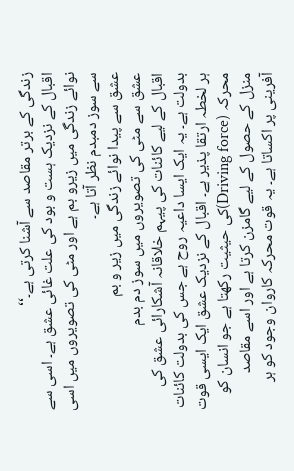زندگی کے برتر مقاصد سے آشنا کرتی ہے۔‘‘
اقبال کے نزدیک ہست و بود کی علت غائی عشق ہے۔ اسی سے نوائے زندگی میں زیرو بم ہے اور مٹی کی تصویروں میں اسی سے سوز دمبدم نظر آتا ہے۔
عشق سے پیدا نوائے زندگی میں زیر و بم
عشق سے مٹی کی تصویروں میں سوز دم بدم
اقبال کے لیے کائنات کی پیہم خلاقانہ آشکارائی عشق کی بدولت ہے۔ یہ ایک ایسا داعیہ روح ہے جس کی بدولت کائنات ہر لخطہ ارتقا پذیر ہے۔ اقبال کے نزدیک عشق ایک ایسی قوت محرکہ (Driving force)کی حیثیت رکھتا ہے جو انسان کو منزل کے حصول کے لیے گامزن کرتا ہے اور اسے مقاصد آفرینی پر اکساتا ہے۔ یہ قوت محرکہ کاروان وجود کو ہر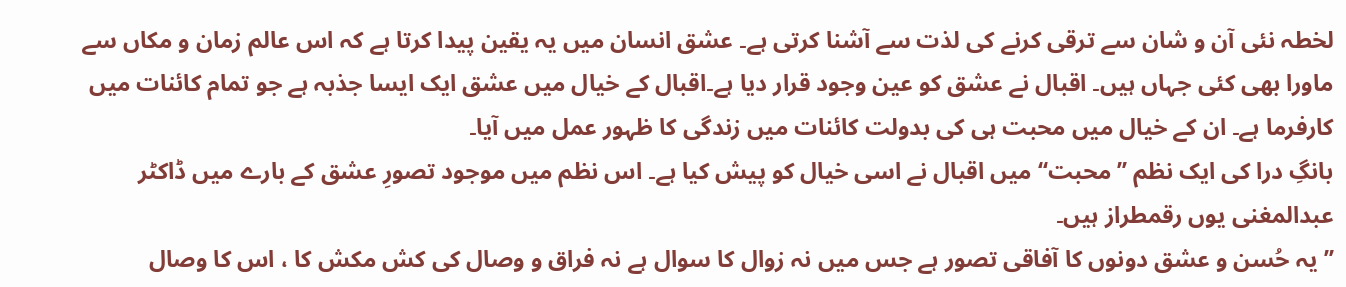لخطہ نئی آن و شان سے ترقی کرنے کی لذت سے آشنا کرتی ہے۔ عشق انسان میں یہ یقین پیدا کرتا ہے کہ اس عالم زمان و مکاں سے ماورا بھی کئی جہاں ہیں۔ اقبال نے عشق کو عین وجود قرار دیا ہے۔اقبال کے خیال میں عشق ایک ایسا جذبہ ہے جو تمام کائنات میں کارفرما ہے۔ ان کے خیال میں محبت ہی کی بدولت کائنات میں زندگی کا ظہور عمل میں آیا۔
بانگِ درا کی ایک نظم ’’محبت‘‘ میں اقبال نے اسی خیال کو پیش کیا ہے۔ اس نظم میں موجود تصورِ عشق کے بارے میں ڈاکٹر عبدالمغنی یوں رقمطراز ہیں۔
’’یہ حُسن و عشق دونوں کا آفاقی تصور ہے جس میں نہ زوال کا سوال ہے نہ فراق و وصال کی کش مکش کا ، اس کا وصال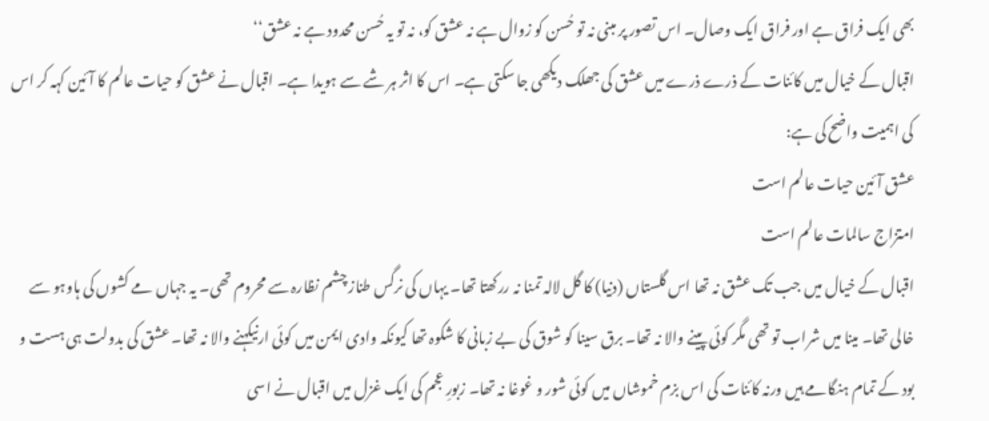بھی ایک فراق ہے اور فراق ایک وصال۔ اس تصور پر مبنی نہ تو حُسن کو زوال ہے نہ عشق کو، نہ تو یہ حُسن محدود ہے نہ عشق‘‘
اقبال کے خیال میں کائنات کے ذرے ذرے میں عشق کی جھلک دیکھی جا سکتی ہے۔ اس کا اثر ہر شے سے ہویدا ہے۔ اقبال نے عشق کو حیات عالم کا آئین کہہ کر اس کی اہمیت واضح کی ہے:
عشق آئین حیات عالم است
امتزاج سالمات عالم است
اقبال کے خیال میں جب تک عشق نہ تھا اس گلستاں (دنیا) کا گل لالہ تمنا نہ ررکھتا تھا۔ یہاں کی نرگس طناز چشم نظارہ سے محروم تھی۔ یہ جہاں مے کشوں کی ہاوہو سے خالی تھا۔ مینا میں شراب تو تھی مگر کوئی پینے والا نہ تھا۔ برق سینا کو شوق کی بے زبانی کا شکوہ تھا کیونکہ وادی ایمن میں کوئی ارنیکہنے والا نہ تھا۔ عشق کی بدولت ہی ہست و بود کے تمام ہنگامے ہیں ورنہ کائنات کی اس بزم خموشاں میں کوئی شور و غوغا نہ تھا۔ زبورِ عجم کی ایک غزل میں اقبال نے اسی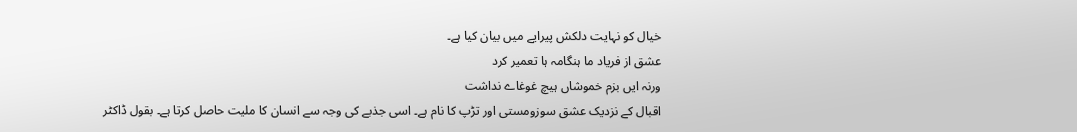خیال کو نہایت دلکش پیرایے میں بیان کیا ہے۔
عشق از فریاد ما ہنگامہ ہا تعمیر کرد
ورنہ ایں بزم خموشاں ہیچ غوغاے نداشت
اقبال کے نزدیک عشق سوزومستی اور تڑپ کا نام ہے۔ اسی جذبے کی وجہ سے انسان کا ملیت حاصل کرتا ہے۔ بقول ڈاکٹر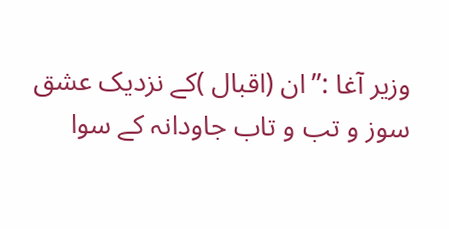وزیر آغا :’’ان (اقبال )کے نزدیک عشق سوز و تب و تاب جاودانہ کے سوا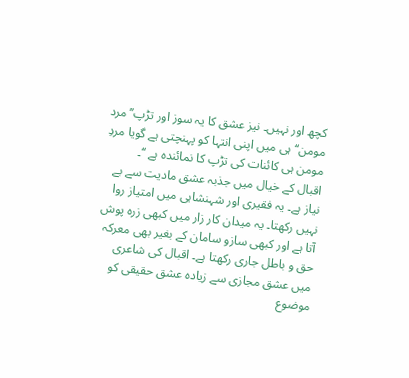کچھ اور نہیں۔ نیز عشق کا یہ سوز اور تڑپ’’مرد مومن‘‘ ہی میں اپنی انتہا کو پہنچتی ہے گویا مردِ مومن ہی کائنات کی تڑپ کا نمائندہ ہے ‘‘۔
اقبال کے خیال میں جذبہ عشق مادیت سے بے نیاز ہے۔ یہ فقیری اور شہنشاہی میں امتیاز روا نہیں رکھتا۔ یہ میدان کار زار میں کبھی زرہ پوش آتا ہے اور کبھی سازو سامان کے بغیر بھی معرکہ حق و باطل جاری رکھتا ہے۔ اقبال کی شاعری میں عشق مجازی سے زیادہ عشق حقیقی کو موضوع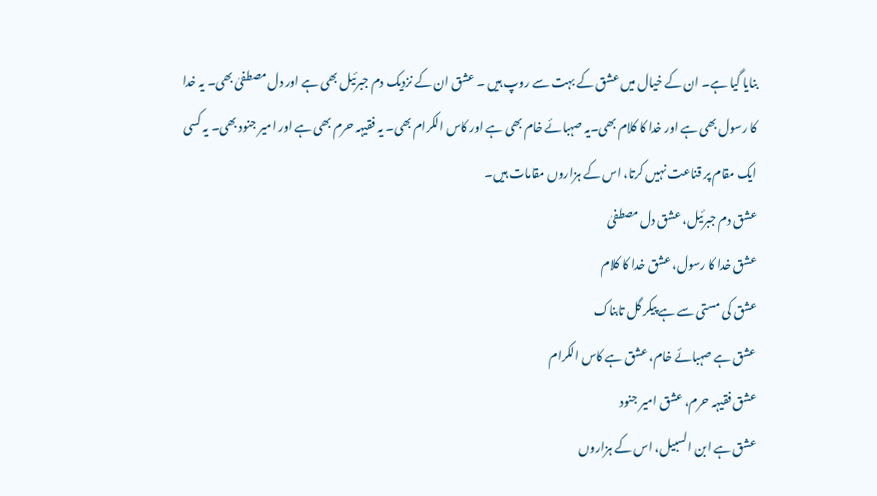بنایا گیا ہے۔ ان کے خیال میں عشق کے بہت سے روپ ہیں ۔ عشق ان کے نزدیک دم جبرئیل بھی ہے اور دل مصطفیٰ بھی۔ یہ خدا کا رسول بھی ہے اور خدا کا کلام بھی۔یہ صہبائے خام بھی ہے اور کاس الکرام بھی۔ یہ فقیہہ حرم بھی ہے اور امیر جنود بھی۔ یہ کسی ایک مقام پر قناعت نہیں کرتا، اس کے ہزاروں مقامات ہیں۔
عشق دم جبرئیل، عشق دل مصطفیٰ
عشق خدا کا رسول، عشق خدا کا کلام
عشق کی مستی سے ہے پیکر گل تابناک
عشق ہے صہبائے خام، عشق ہے کاس الکرام
عشق فقیہہ حرم، عشق امیر جنود
عشق ہے ابن السبیل، اس کے ہزاروں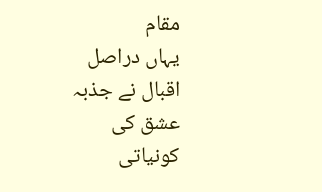مقام
یہاں دراصل اقبال نے جذبہ عشق کی کونیاتی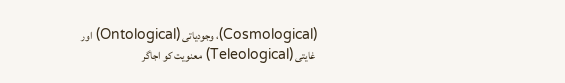(Cosmological)، وجودیاتی (Ontological) اور غایتی (Teleological) معنویت کو اجاگر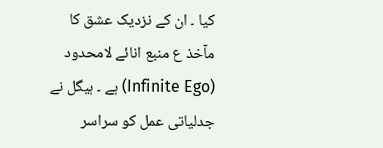کیا ۔ ان کے نزدیک عشق کا مآخذ ع منبع انائے لامحدود (Infinite Ego) ہے ۔ ہیگل نے جدلیاتی عمل کو سراسر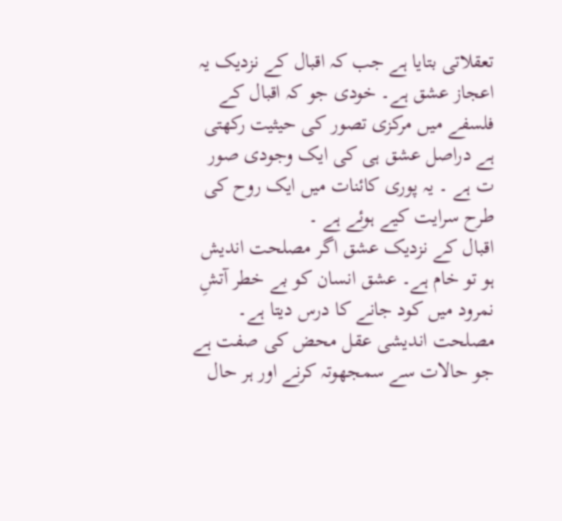تعقلاتی بتایا ہے جب کہ اقبال کے نزدیک یہ اعجاز عشق ہے۔ خودی جو کہ اقبال کے فلسفے میں مرکزی تصور کی حیثیت رکھتی ہے دراصل عشق ہی کی ایک وجودی صور ت ہے ۔ یہ پوری کائنات میں ایک روح کی طرح سرایت کیے ہوئے ہے ۔
اقبال کے نزدیک عشق اگر مصلحت اندیش ہو تو خام ہے۔ عشق انسان کو بے خطر آتشِ نمرود میں کود جانے کا درس دیتا ہے۔ مصلحت اندیشی عقل محض کی صفت ہے جو حالات سے سمجھوتہ کرنے اور ہر حال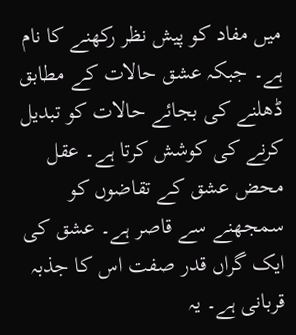میں مفاد کو پیش نظر رکھنے کا نام ہے۔ جبکہ عشق حالات کے مطابق ڈھلنے کی بجائے حالات کو تبدیل کرنے کی کوشش کرتا ہے۔ عقل محض عشق کے تقاضوں کو سمجھنے سے قاصر ہے۔ عشق کی ایک گراں قدر صفت اس کا جذبہ قربانی ہے۔ یہ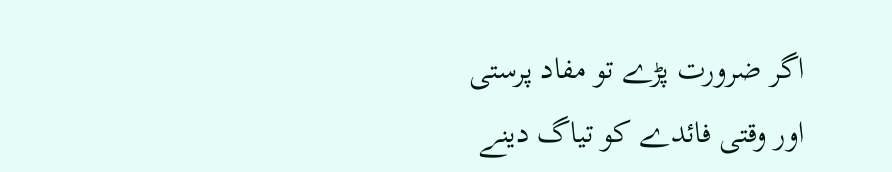اگر ضرورت پڑے تو مفاد پرستی اور وقتی فائدے کو تیاگ دینے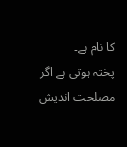کا نام ہے۔
پختہ ہوتی ہے اگر مصلحت اندیش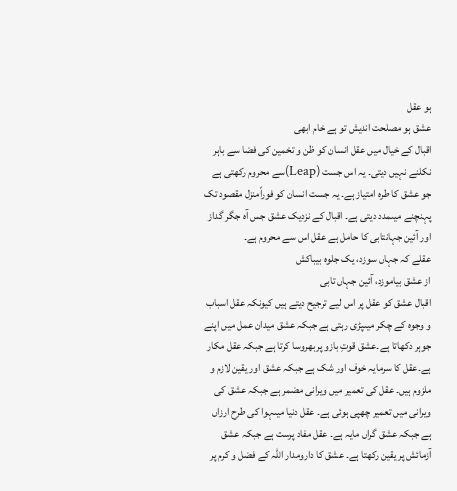ہو عقل
عشق ہو مصلحت اندیش تو ہے خام ابھی
اقبال کے خیال میں عقل انسان کو ظن و تخمین کی فضا سے باہر نکلنے نہیں دیتی۔ یہ اس جست (Leap)سے محروم رکھتی ہے جو عشق کا طرہ امتیاز ہے۔ یہ جست انسان کو فوراًمنزل مقصود تک پہنچنے میںمدد دیتی ہے۔ اقبال کے نزدیک عشق جس آہ جگر گداز اور آئین جہانتابی کا حامل ہے عقل اس سے محروم ہے۔
عقلے کہ جہاں سوزد، یک جلوہ بیباکش
از عشق بیاموزد، آئین جہاں تابی
اقبال عشق کو عقل پر اس لیے ترجیح دیتے ہیں کیونکہ عقل اسباب و وجوہ کے چکر میںپڑی رہتی ہے جبکہ عشق میدان عمل میں اپنے جوہر دکھاتا ہے۔عشق قوتِ بازو پربھروسا کرتا ہے جبکہ عقل مکار ہے۔عقل کا سرمایہ خوف اور شک ہے جبکہ عشق اور یقین لازم و ملزوم ہیں۔ عقل کی تعمیر میں ویرانی مضمر ہے جبکہ عشق کی ویرانی میں تعمیر چھپی ہوئی ہے۔ عقل دنیا میںہوا کی طرح ارزاں ہے جبکہ عشق گراں مایہ ہے۔ عقل مفاد پرست ہے جبکہ عشق آزمائش پر یقین رکھتا ہے۔ عشق کا دارومدار اللہ کے فضل و کرم پر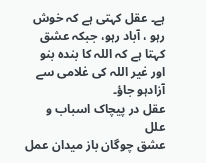ہے۔ عقل کہتی ہے کہ خوش رہو ، آباد رہو، جبکہ عشق کہتا ہے کہ اللہ کا بندہ بنو اور غیر اللہ کی غلامی سے آزادہو جاؤ۔
عقل در پیچاک اسباب و علل
عشق چوگان باز میدان عمل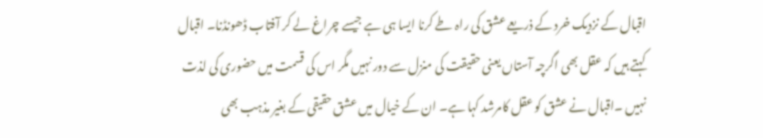اقبال کے نزدیک خرد کے ذریعے عشق کی راہ طے کرنا ایسا ہی ہے جیسے چراغ لے کر آفتاب ڈھونڈنا۔ اقبال کہتے ہیں کہ عقل بھی اگرچہ آستاں یعنی حقیقت کی منزل سے دور نہیں مگر اس کی قسمت میں حضوری کی لذت نہیں ۔اقبال نے عشق کو عقل کامرشد کہا ہے۔ ان کے خیال میں عشق حقیقی کے بغیر مذہب بھی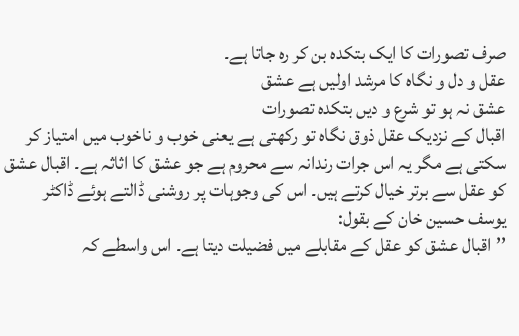صرف تصورات کا ایک بتکدہ بن کر رہ جاتا ہے۔
عقل و دل و نگاہ کا مرشد اولیں ہے عشق
عشق نہ ہو تو شرع و دیں بتکدہ تصورات
اقبال کے نزدیک عقل ذوق نگاہ تو رکھتی ہے یعنی خوب و ناخوب میں امتیاز کر سکتی ہے مگر یہ اس جرات رندانہ سے محروم ہے جو عشق کا اثاثہ ہے۔ اقبال عشق کو عقل سے برتر خیال کرتے ہیں۔ اس کی وجوہات پر روشنی ڈالتے ہوئے ڈاکٹر یوسف حسین خان کے بقول:
’’اقبال عشق کو عقل کے مقابلے میں فضیلت دیتا ہے۔ اس واسطے کہ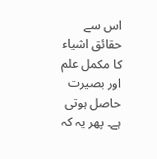اس سے حقائق اشیاء کا مکمل علم اور بصیرت حاصل ہوتی ہے۔ پھر یہ کہ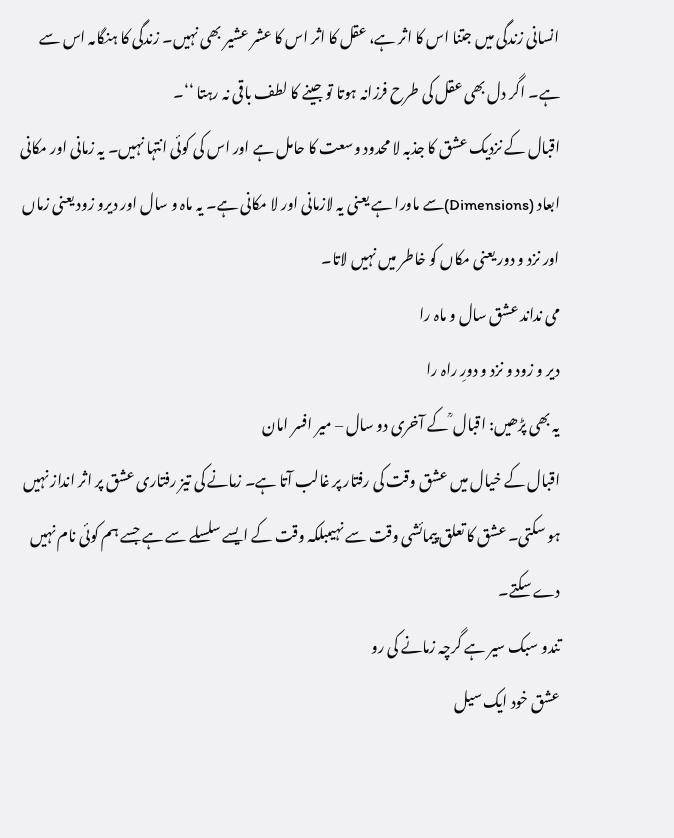انسانی زندگی میں جتنا اس کا اثر ہے، عقل کا اثر اس کا عشر عشیر بھی نہیں۔ زندگی کا ہنگامہ اس سے ہے۔ اگر دل بھی عقل کی طرح فرزانہ ہوتا تو جینے کا لطف باقی نہ رہتا ‘‘۔
اقبال کے نزدیک عشق کا جذبہ لا محدود وسعت کا حامل ہے اور اس کی کوئی انتہا نہیں۔ یہ زمانی اور مکانی ابعاد (Dimensions)سے ماورا ہے یعنی یہ لازمانی اور لا مکانی ہے۔ یہ ماہ و سال اور دیرو زود یعنی زماں اور نزد و دور یعنی مکاں کو خاطر میں نہیں لاتا۔
می نداند عشق سال و ماہ را
دیر و زود و نزد و دورِ راہ را
یہ بھی پڑھیں: اقبال ؒ کے آخری دو سال – میر افسر امان
اقبال کے خیال میں عشق وقت کی رفتار پر غالب آتا ہے۔ زمانے کی تیز رفتاری عشق پر اثر انداز نہیں ہو سکتی۔ عشق کا تعلق پیمائشی وقت سے نہیںبلکہ وقت کے ایسے سلسلے سے ہے جسے ہم کوئی نام نہیں دے سکتے۔
تندو سبک سیر ہے گرچہ زمانے کی رو
عشق خود ایک سیل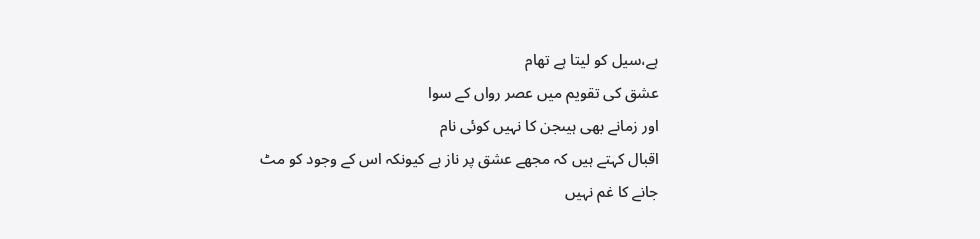ہے،سیل کو لیتا ہے تھام
عشق کی تقویم میں عصر رواں کے سوا
اور زمانے بھی ہیںجن کا نہیں کوئی نام
اقبال کہتے ہیں کہ مجھے عشق پر ناز ہے کیونکہ اس کے وجود کو مٹ جانے کا غم نہیں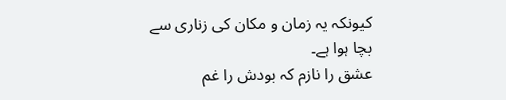کیونکہ یہ زمان و مکان کی زناری سے بچا ہوا ہے۔
عشق را نازم کہ بودش را غم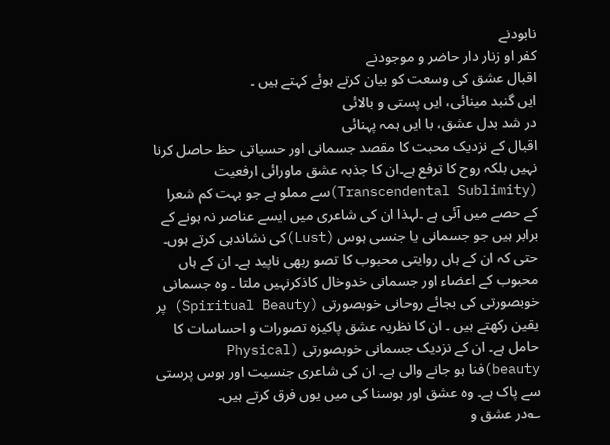نابودنے
کفر او زنار دار حاضر و موجودنے
اقبال عشق کی وسعت کو بیان کرتے ہوئے کہتے ہیں ۔
ایں گنبد مینائی، ایں پستی و بالائی
در شد بدل عشق، با ایں ہمہ پہنائی
اقبال کے نزدیک محبت کا مقصد جسمانی اور حسیاتی حظ حاصل کرنا نہیں بلکہ روح کا ترفع ہے۔ان کا جذبہ عشق ماورائی ارفعیت (Transcendental Sublimity)سے مملو ہے جو بہت کم شعرا کے حصے میں آئی ہے ۔لہذا ان کی شاعری میں ایسے عناصر نہ ہونے کے برابر ہیں جو جسمانی یا جنسی ہوس (Lust)کی نشاندہی کرتے ہوں۔ حتی کہ ان کے ہاں روایتی محبوب کا تصو ربھی ناپید ہے۔ ان کے ہاں محبوب کے اعضاء اور جسمانی خدوخال کاذکرنہیں ملتا ۔ وہ جسمانی خوبصورتی کی بجائے روحانی خوبصورتی (Spiritual Beauty) پر یقین رکھتے ہیں ۔ ان کا نظریہ عشق پاکیزہ تصورات و احساسات کا حامل ہے۔ ان کے نزدیک جسمانی خوبصورتی (Physical beauty)فنا ہو جانے والی ہے۔ ان کی شاعری جنسیت اور ہوس پرستی سے پاک ہے۔ وہ عشق اور ہوسنا کی میں یوں فرق کرتے ہیں۔
؎در عشق و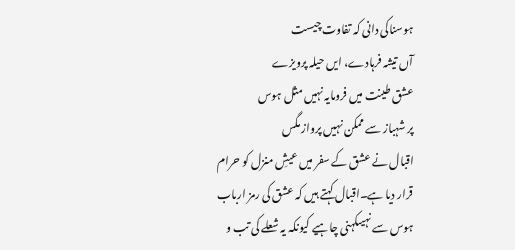ہوسناکی دانی کہ تفاوت چیست
آں تیشہ فرہادے، ایں حیلہ پرویزے
عشق طینت میں فرومایہ نہیں مثل ہوس
پر شہباز سے ممکن نہیں پرواز مگس
اقبال نے عشق کے سفر میں عیشِ منزل کو حرام قرار دیا ہے۔اقبال کہتے ہیں کہ عشق کی رمز ارباب ہوس سے نہیںکہنی چاہیے کیونکہ یہ شعلے کی تب و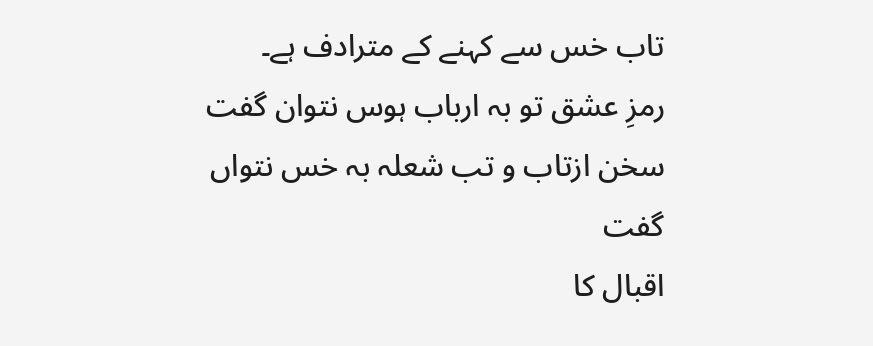تاب خس سے کہنے کے مترادف ہے۔
رمزِ عشق تو بہ ارباب ہوس نتوان گفت
سخن ازتاب و تب شعلہ بہ خس نتواں گفت
اقبال کا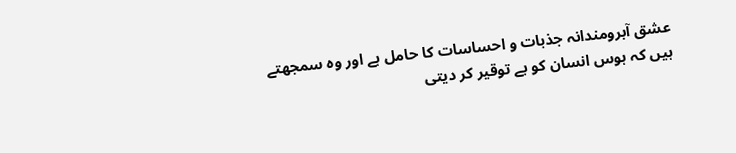عشق آبرومندانہ جذبات و احساسات کا حامل ہے اور وہ سمجھتے ہیں کہ ہوس انسان کو بے توقیر کر دیتی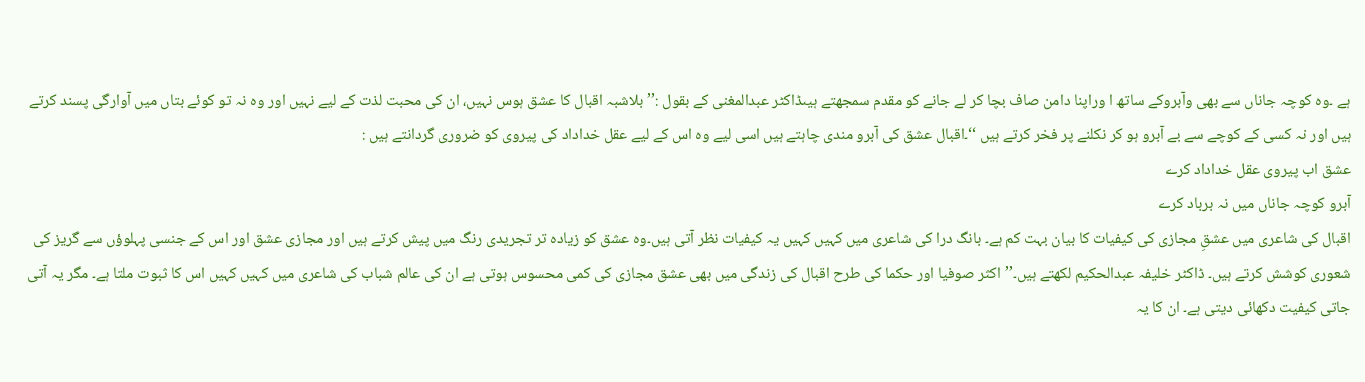ہے ۔وہ کوچہ جاناں سے بھی وآبروکے ساتھ ا وراپنا دامن صاف بچا کر لے جانے کو مقدم سمجھتے ہیںڈاکٹر عبدالمغنی کے بقول :’’بلاشبہ اقبال کا عشق ہوس نہیں، ان کی محبت لذت کے لیے نہیں اور وہ نہ تو کوئے بتاں میں آوارگی پسند کرتے ہیں اور نہ کسی کے کوچے سے بے آبرو ہو کر نکلنے پر فخر کرتے ہیں ‘‘۔اقبال عشق کی آبرو مندی چاہتے ہیں اسی لیے وہ اس کے لیے عقل خداداد کی پیروی کو ضروری گردانتے ہیں :
عشق اب پیروی عقل خداداد کرے
آبرو کوچہ جاناں میں نہ برباد کرے
اقبال کی شاعری میں عشقِ مجازی کی کیفیات کا بیان بہت کم ہے۔ بانگ درا کی شاعری میں کہیں کہیں یہ کیفیات نظر آتی ہیں۔وہ عشق کو زیادہ تر تجریدی رنگ میں پیش کرتے ہیں اور مجازی عشق اور اس کے جنسی پہلوؤں سے گریز کی شعوری کوشش کرتے ہیں۔ ڈاکٹر خلیفہ عبدالحکیم لکھتے ہیں۔’’اکثر صوفیا اور حکما کی طرح اقبال کی زندگی میں بھی عشق مجازی کی کمی محسوس ہوتی ہے ان کی عالم شباب کی شاعری میں کہیں کہیں اس کا ثبوت ملتا ہے۔ مگر یہ آتی جاتی کیفیت دکھائی دیتی ہے۔ ان کا یہ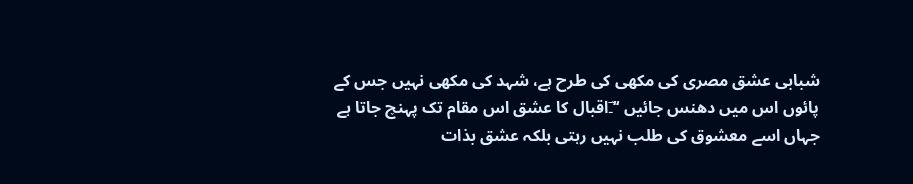شبابی عشق مصری کی مکھی کی طرح ہے، شہد کی مکھی نہیں جس کے پائوں اس میں دھنس جائیں ‘‘۔ؔاقبال کا عشق اس مقام تک پہنچ جاتا ہے جہاں اسے معشوق کی طلب نہیں رہتی بلکہ عشق بذات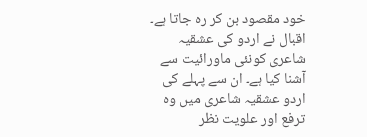خود مقصود بن کر رہ جاتا ہے۔ اقبال نے اردو کی عشقیہ شاعری کونئی ماورائیت سے آشنا کیا ہے۔ ان سے پہلے کی اردو عشقیہ شاعری میں وہ ترفع اور علویت نظر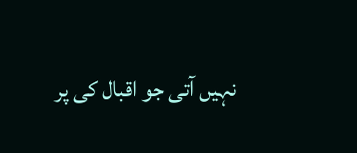نہیں آتی جو اقبال کی پر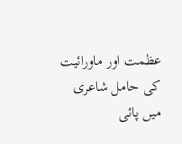عظمت اور ماورائیت کی حامل شاعری میں پائی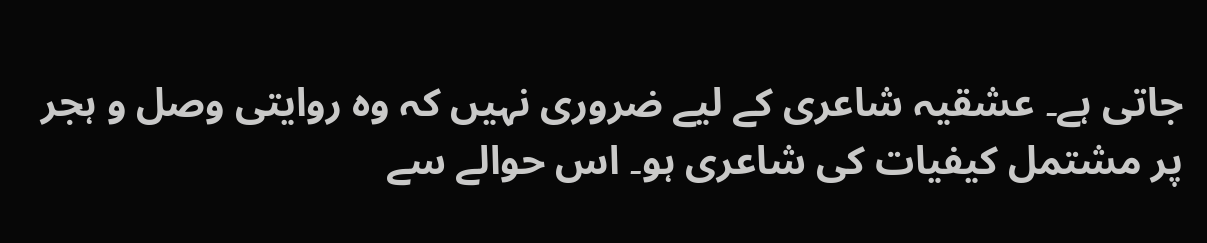جاتی ہے۔ عشقیہ شاعری کے لیے ضروری نہیں کہ وہ روایتی وصل و ہجر پر مشتمل کیفیات کی شاعری ہو۔ اس حوالے سے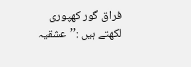فراق گور کھپوری لکھتے ہیں :’’عشقیہ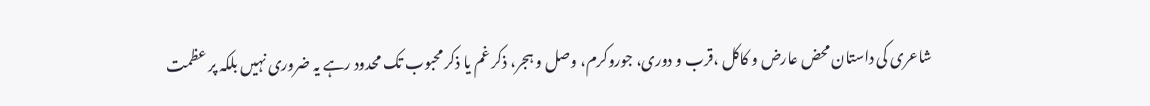شاعری کی داستان محض عارض و کاکل ،قرب و دوری، جوروکرم، وصل و ہجر، ذکر غم یا ذکر محبوب تک محدود رہے یہ ضروری نہیں بلکہ پر عظمت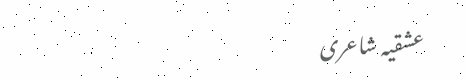عشقیہ شاعری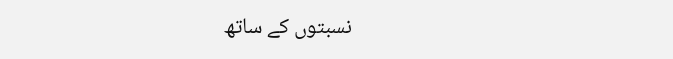نسبتوں کے ساتھ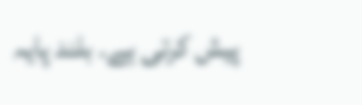پیش کرتی ہے۔ بلند پایہ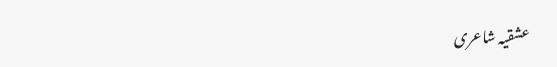عشقیہ شاعری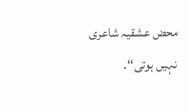محض عشقیہ شاعری نہیں ہوتی‘‘۔